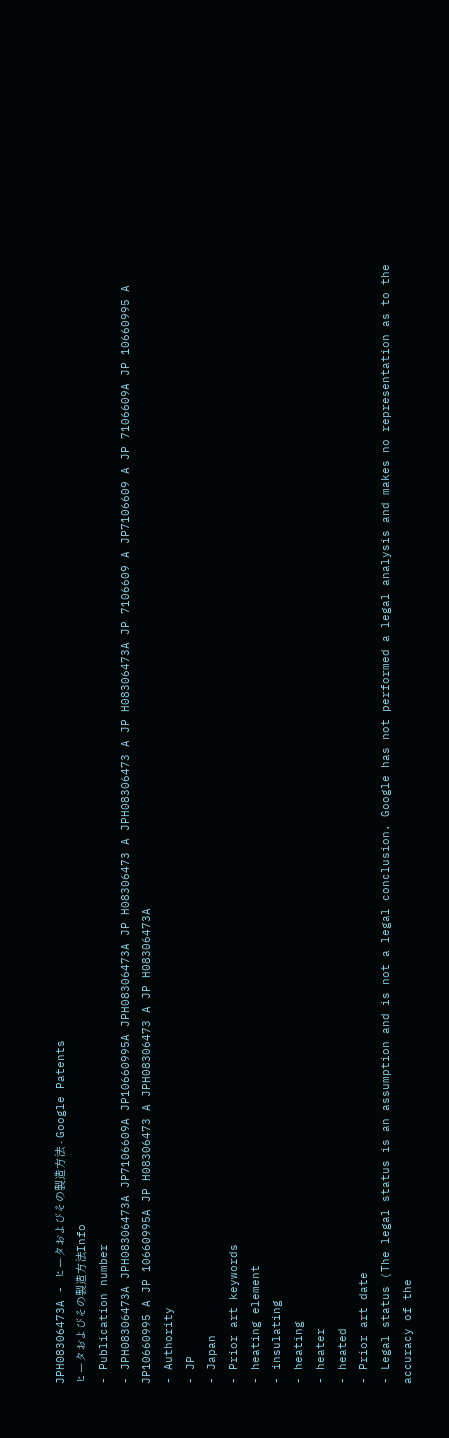JPH08306473A - ヒータおよびその製造方法 - Google Patents
ヒータおよびその製造方法Info
- Publication number
- JPH08306473A JPH08306473A JP7106609A JP10660995A JPH08306473A JP H08306473 A JPH08306473 A JP H08306473A JP 7106609 A JP7106609 A JP 7106609A JP 10660995 A JP10660995 A JP 10660995A JP H08306473 A JPH08306473 A JP H08306473A
- Authority
- JP
- Japan
- Prior art keywords
- heating element
- insulating
- heating
- heater
- heated
- Prior art date
- Legal status (The legal status is an assumption and is not a legal conclusion. Google has not performed a legal analysis and makes no representation as to the accuracy of the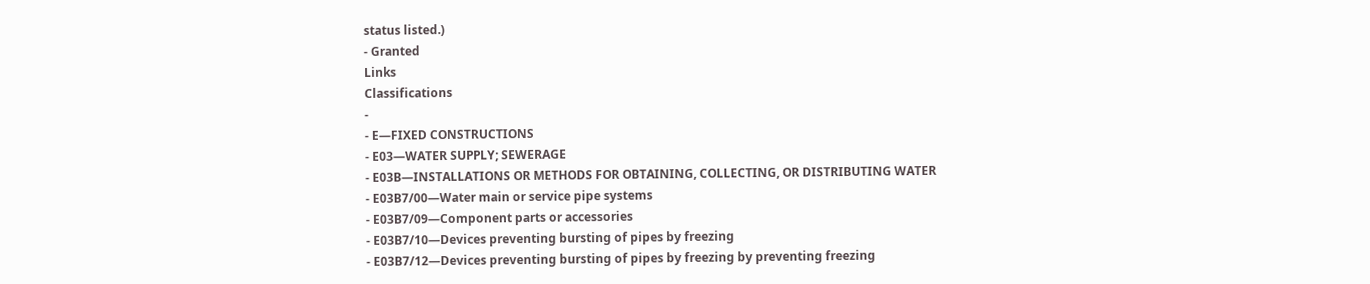status listed.)
- Granted
Links
Classifications
-
- E—FIXED CONSTRUCTIONS
- E03—WATER SUPPLY; SEWERAGE
- E03B—INSTALLATIONS OR METHODS FOR OBTAINING, COLLECTING, OR DISTRIBUTING WATER
- E03B7/00—Water main or service pipe systems
- E03B7/09—Component parts or accessories
- E03B7/10—Devices preventing bursting of pipes by freezing
- E03B7/12—Devices preventing bursting of pipes by freezing by preventing freezing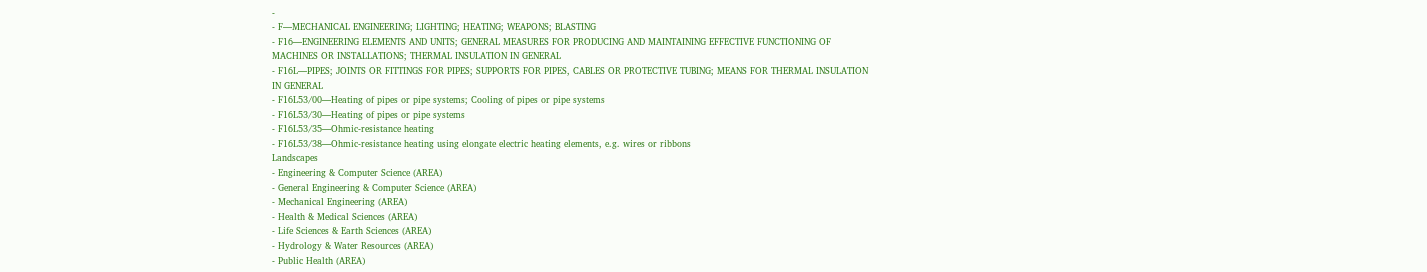-
- F—MECHANICAL ENGINEERING; LIGHTING; HEATING; WEAPONS; BLASTING
- F16—ENGINEERING ELEMENTS AND UNITS; GENERAL MEASURES FOR PRODUCING AND MAINTAINING EFFECTIVE FUNCTIONING OF MACHINES OR INSTALLATIONS; THERMAL INSULATION IN GENERAL
- F16L—PIPES; JOINTS OR FITTINGS FOR PIPES; SUPPORTS FOR PIPES, CABLES OR PROTECTIVE TUBING; MEANS FOR THERMAL INSULATION IN GENERAL
- F16L53/00—Heating of pipes or pipe systems; Cooling of pipes or pipe systems
- F16L53/30—Heating of pipes or pipe systems
- F16L53/35—Ohmic-resistance heating
- F16L53/38—Ohmic-resistance heating using elongate electric heating elements, e.g. wires or ribbons
Landscapes
- Engineering & Computer Science (AREA)
- General Engineering & Computer Science (AREA)
- Mechanical Engineering (AREA)
- Health & Medical Sciences (AREA)
- Life Sciences & Earth Sciences (AREA)
- Hydrology & Water Resources (AREA)
- Public Health (AREA)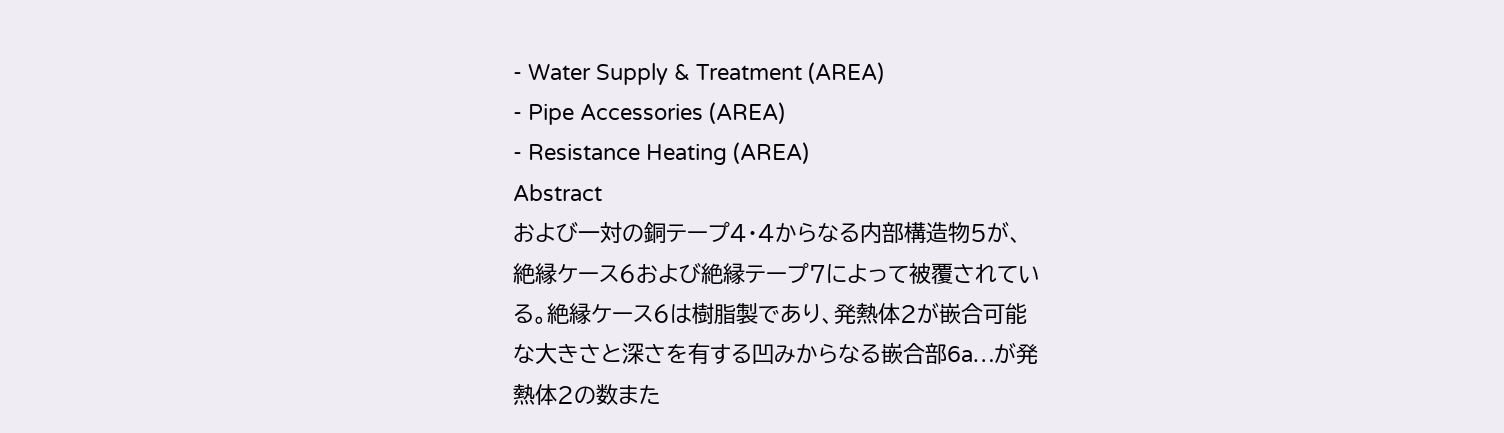- Water Supply & Treatment (AREA)
- Pipe Accessories (AREA)
- Resistance Heating (AREA)
Abstract
および一対の銅テープ4・4からなる内部構造物5が、
絶縁ケース6および絶縁テープ7によって被覆されてい
る。絶縁ケース6は樹脂製であり、発熱体2が嵌合可能
な大きさと深さを有する凹みからなる嵌合部6a…が発
熱体2の数また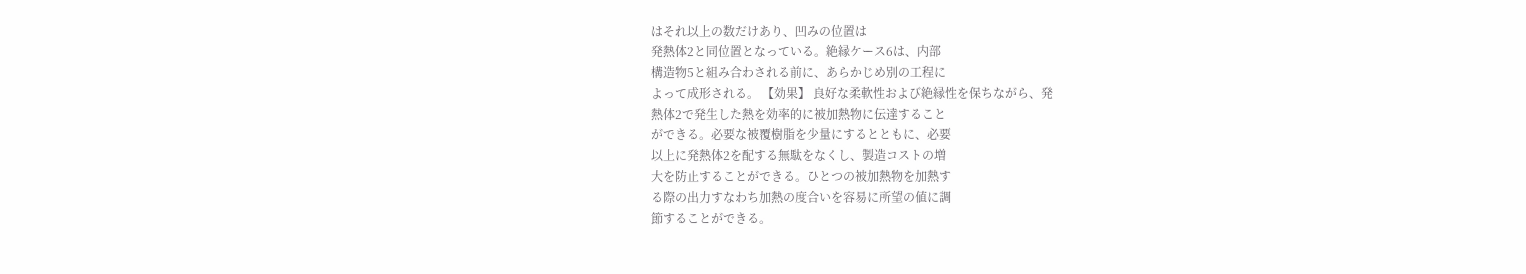はそれ以上の数だけあり、凹みの位置は
発熱体2と同位置となっている。絶縁ケース6は、内部
構造物5と組み合わされる前に、あらかじめ別の工程に
よって成形される。 【効果】 良好な柔軟性および絶縁性を保ちながら、発
熱体2で発生した熱を効率的に被加熱物に伝達すること
ができる。必要な被覆樹脂を少量にするとともに、必要
以上に発熱体2を配する無駄をなくし、製造コストの増
大を防止することができる。ひとつの被加熱物を加熱す
る際の出力すなわち加熱の度合いを容易に所望の値に調
節することができる。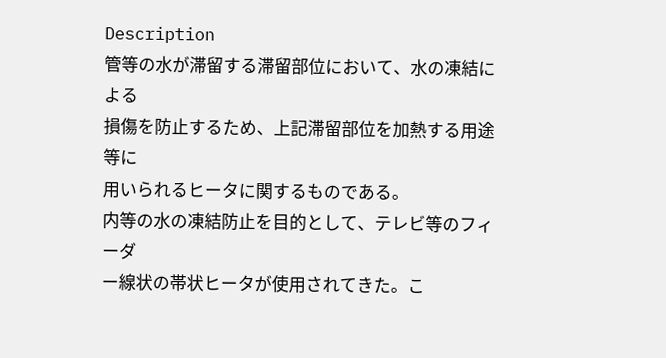Description
管等の水が滞留する滞留部位において、水の凍結による
損傷を防止するため、上記滞留部位を加熱する用途等に
用いられるヒータに関するものである。
内等の水の凍結防止を目的として、テレビ等のフィーダ
ー線状の帯状ヒータが使用されてきた。こ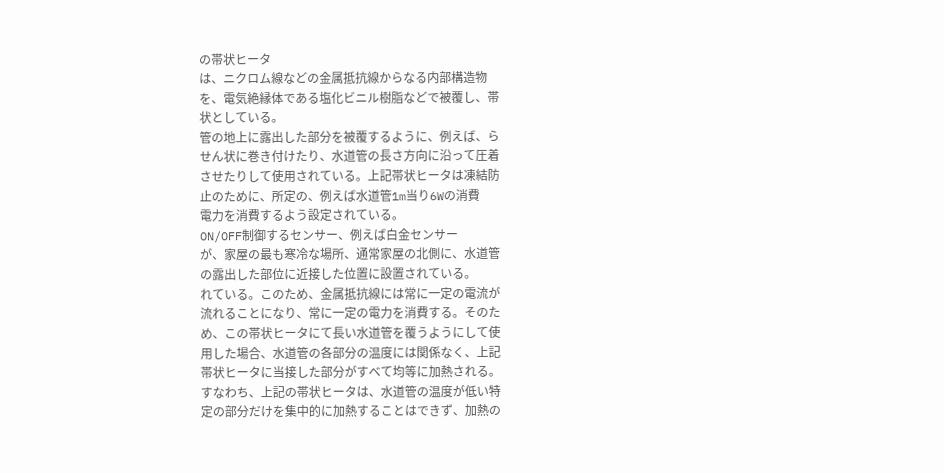の帯状ヒータ
は、ニクロム線などの金属抵抗線からなる内部構造物
を、電気絶縁体である塩化ビニル樹脂などで被覆し、帯
状としている。
管の地上に露出した部分を被覆するように、例えば、ら
せん状に巻き付けたり、水道管の長さ方向に沿って圧着
させたりして使用されている。上記帯状ヒータは凍結防
止のために、所定の、例えば水道管1m当り6Wの消費
電力を消費するよう設定されている。
ON/OFF制御するセンサー、例えば白金センサー
が、家屋の最も寒冷な場所、通常家屋の北側に、水道管
の露出した部位に近接した位置に設置されている。
れている。このため、金属抵抗線には常に一定の電流が
流れることになり、常に一定の電力を消費する。そのた
め、この帯状ヒータにて長い水道管を覆うようにして使
用した場合、水道管の各部分の温度には関係なく、上記
帯状ヒータに当接した部分がすべて均等に加熱される。
すなわち、上記の帯状ヒータは、水道管の温度が低い特
定の部分だけを集中的に加熱することはできず、加熱の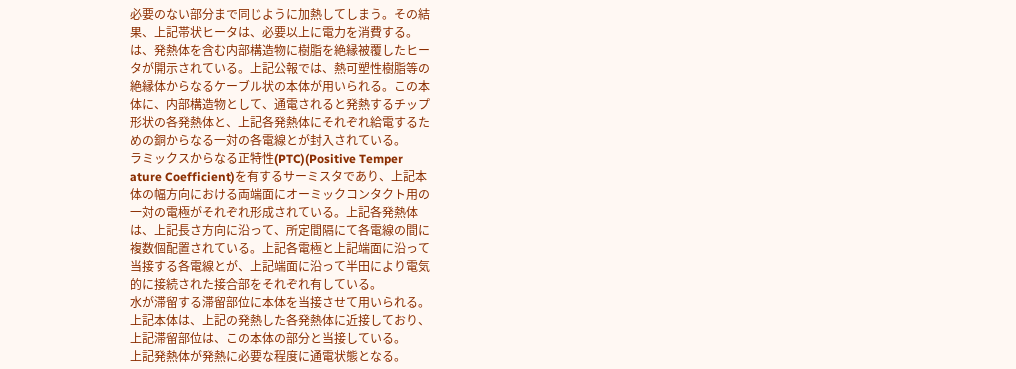必要のない部分まで同じように加熱してしまう。その結
果、上記帯状ヒータは、必要以上に電力を消費する。
は、発熱体を含む内部構造物に樹脂を絶縁被覆したヒー
タが開示されている。上記公報では、熱可塑性樹脂等の
絶縁体からなるケーブル状の本体が用いられる。この本
体に、内部構造物として、通電されると発熱するチップ
形状の各発熱体と、上記各発熱体にそれぞれ給電するた
めの銅からなる一対の各電線とが封入されている。
ラミックスからなる正特性(PTC)(Positive Temper
ature Coefficient)を有するサーミスタであり、上記本
体の幅方向における両端面にオーミックコンタクト用の
一対の電極がそれぞれ形成されている。上記各発熱体
は、上記長さ方向に沿って、所定間隔にて各電線の間に
複数個配置されている。上記各電極と上記端面に沿って
当接する各電線とが、上記端面に沿って半田により電気
的に接続された接合部をそれぞれ有している。
水が滞留する滞留部位に本体を当接させて用いられる。
上記本体は、上記の発熱した各発熱体に近接しており、
上記滞留部位は、この本体の部分と当接している。
上記発熱体が発熱に必要な程度に通電状態となる。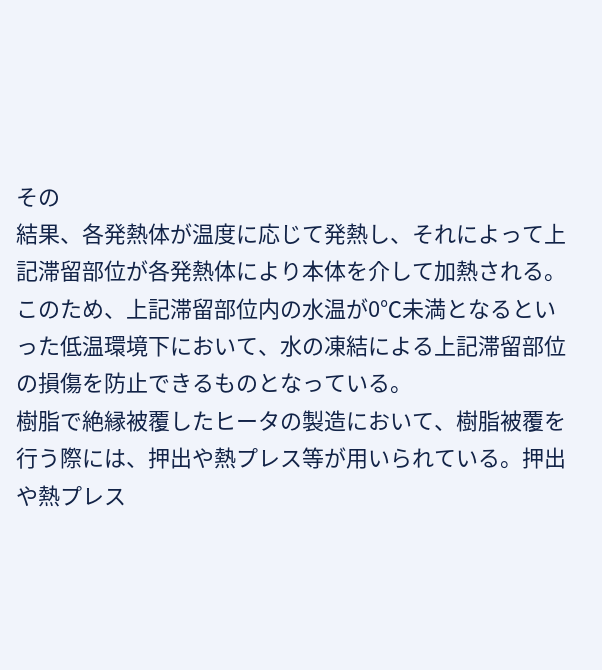その
結果、各発熱体が温度に応じて発熱し、それによって上
記滞留部位が各発熱体により本体を介して加熱される。
このため、上記滞留部位内の水温が0℃未満となるとい
った低温環境下において、水の凍結による上記滞留部位
の損傷を防止できるものとなっている。
樹脂で絶縁被覆したヒータの製造において、樹脂被覆を
行う際には、押出や熱プレス等が用いられている。押出
や熱プレス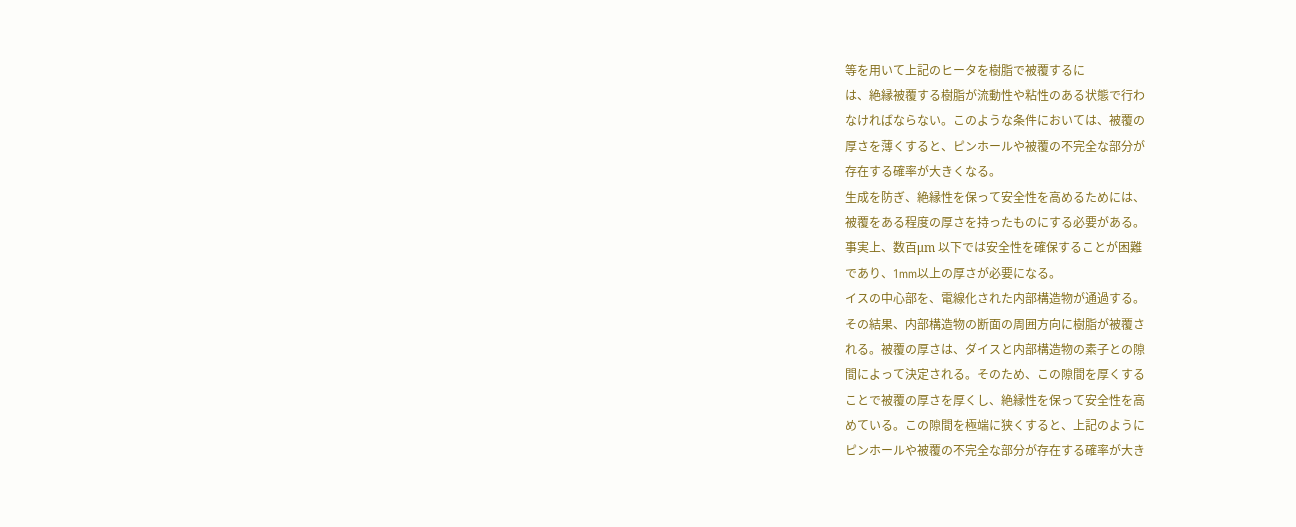等を用いて上記のヒータを樹脂で被覆するに
は、絶縁被覆する樹脂が流動性や粘性のある状態で行わ
なければならない。このような条件においては、被覆の
厚さを薄くすると、ピンホールや被覆の不完全な部分が
存在する確率が大きくなる。
生成を防ぎ、絶縁性を保って安全性を高めるためには、
被覆をある程度の厚さを持ったものにする必要がある。
事実上、数百μm 以下では安全性を確保することが困難
であり、1mm以上の厚さが必要になる。
イスの中心部を、電線化された内部構造物が通過する。
その結果、内部構造物の断面の周囲方向に樹脂が被覆さ
れる。被覆の厚さは、ダイスと内部構造物の素子との隙
間によって決定される。そのため、この隙間を厚くする
ことで被覆の厚さを厚くし、絶縁性を保って安全性を高
めている。この隙間を極端に狭くすると、上記のように
ピンホールや被覆の不完全な部分が存在する確率が大き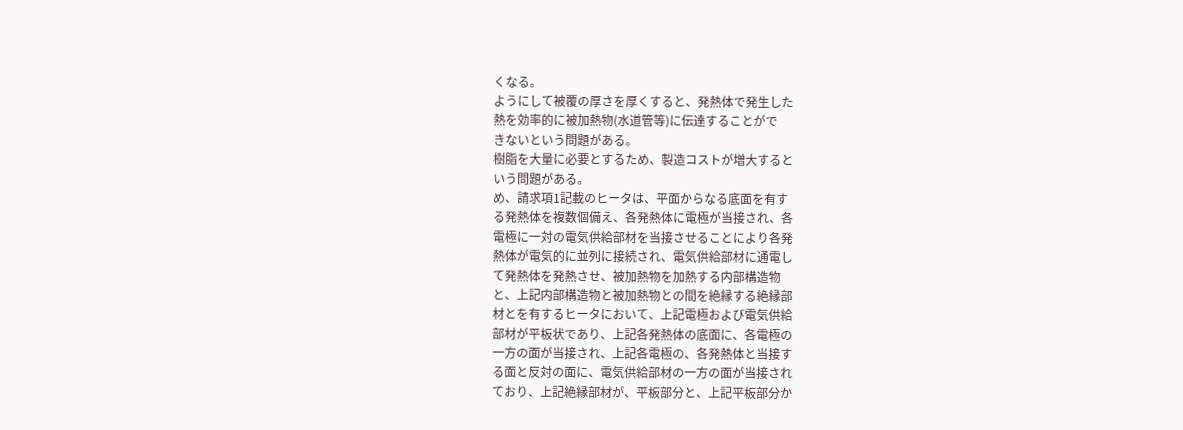くなる。
ようにして被覆の厚さを厚くすると、発熱体で発生した
熱を効率的に被加熱物(水道管等)に伝達することがで
きないという問題がある。
樹脂を大量に必要とするため、製造コストが増大すると
いう問題がある。
め、請求項1記載のヒータは、平面からなる底面を有す
る発熱体を複数個備え、各発熱体に電極が当接され、各
電極に一対の電気供給部材を当接させることにより各発
熱体が電気的に並列に接続され、電気供給部材に通電し
て発熱体を発熱させ、被加熱物を加熱する内部構造物
と、上記内部構造物と被加熱物との間を絶縁する絶縁部
材とを有するヒータにおいて、上記電極および電気供給
部材が平板状であり、上記各発熱体の底面に、各電極の
一方の面が当接され、上記各電極の、各発熱体と当接す
る面と反対の面に、電気供給部材の一方の面が当接され
ており、上記絶縁部材が、平板部分と、上記平板部分か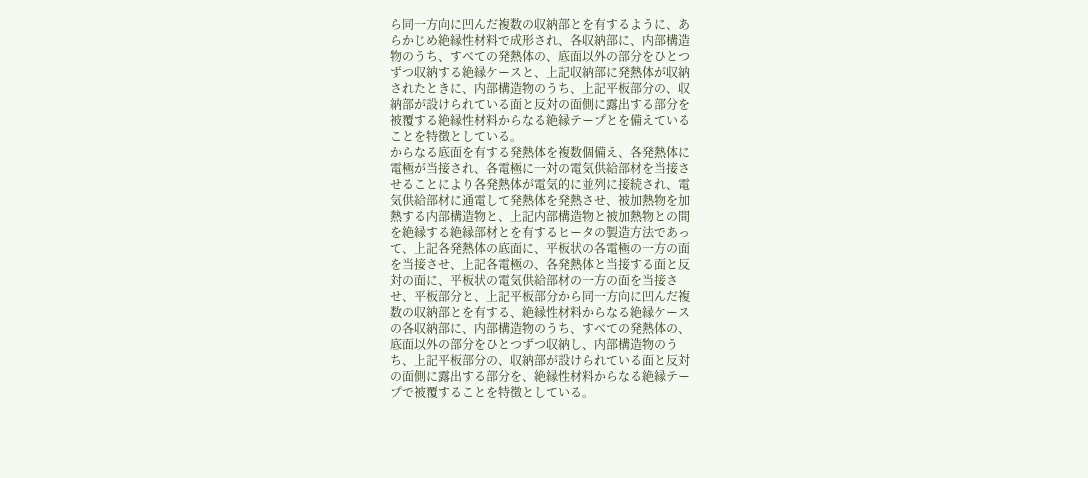ら同一方向に凹んだ複数の収納部とを有するように、あ
らかじめ絶縁性材料で成形され、各収納部に、内部構造
物のうち、すべての発熱体の、底面以外の部分をひとつ
ずつ収納する絶縁ケースと、上記収納部に発熱体が収納
されたときに、内部構造物のうち、上記平板部分の、収
納部が設けられている面と反対の面側に露出する部分を
被覆する絶縁性材料からなる絶縁テープとを備えている
ことを特徴としている。
からなる底面を有する発熱体を複数個備え、各発熱体に
電極が当接され、各電極に一対の電気供給部材を当接さ
せることにより各発熱体が電気的に並列に接続され、電
気供給部材に通電して発熱体を発熱させ、被加熱物を加
熱する内部構造物と、上記内部構造物と被加熱物との間
を絶縁する絶縁部材とを有するヒータの製造方法であっ
て、上記各発熱体の底面に、平板状の各電極の一方の面
を当接させ、上記各電極の、各発熱体と当接する面と反
対の面に、平板状の電気供給部材の一方の面を当接さ
せ、平板部分と、上記平板部分から同一方向に凹んだ複
数の収納部とを有する、絶縁性材料からなる絶縁ケース
の各収納部に、内部構造物のうち、すべての発熱体の、
底面以外の部分をひとつずつ収納し、内部構造物のう
ち、上記平板部分の、収納部が設けられている面と反対
の面側に露出する部分を、絶縁性材料からなる絶縁テー
プで被覆することを特徴としている。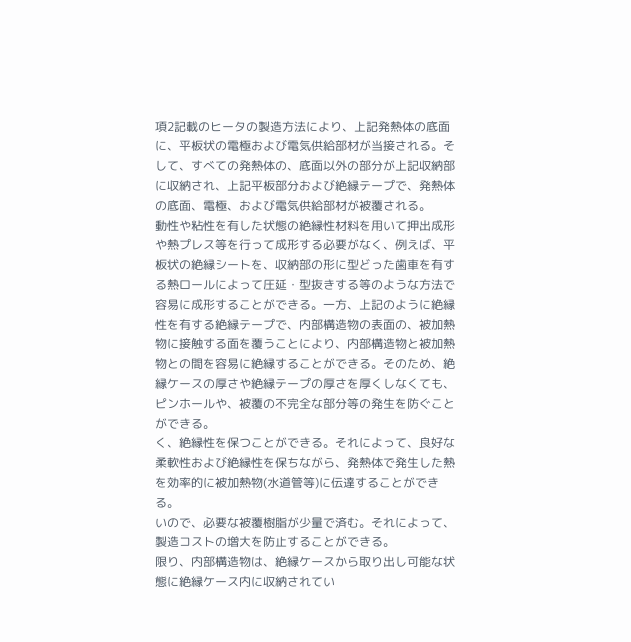項2記載のヒータの製造方法により、上記発熱体の底面
に、平板状の電極および電気供給部材が当接される。そ
して、すべての発熱体の、底面以外の部分が上記収納部
に収納され、上記平板部分および絶縁テープで、発熱体
の底面、電極、および電気供給部材が被覆される。
動性や粘性を有した状態の絶縁性材料を用いて押出成形
や熱プレス等を行って成形する必要がなく、例えば、平
板状の絶縁シートを、収納部の形に型どった歯車を有す
る熱ロールによって圧延・型抜きする等のような方法で
容易に成形することができる。一方、上記のように絶縁
性を有する絶縁テープで、内部構造物の表面の、被加熱
物に接触する面を覆うことにより、内部構造物と被加熱
物との間を容易に絶縁することができる。そのため、絶
縁ケースの厚さや絶縁テープの厚さを厚くしなくても、
ピンホールや、被覆の不完全な部分等の発生を防ぐこと
ができる。
く、絶縁性を保つことができる。それによって、良好な
柔軟性および絶縁性を保ちながら、発熱体で発生した熱
を効率的に被加熱物(水道管等)に伝達することができ
る。
いので、必要な被覆樹脂が少量で済む。それによって、
製造コストの増大を防止することができる。
限り、内部構造物は、絶縁ケースから取り出し可能な状
態に絶縁ケース内に収納されてい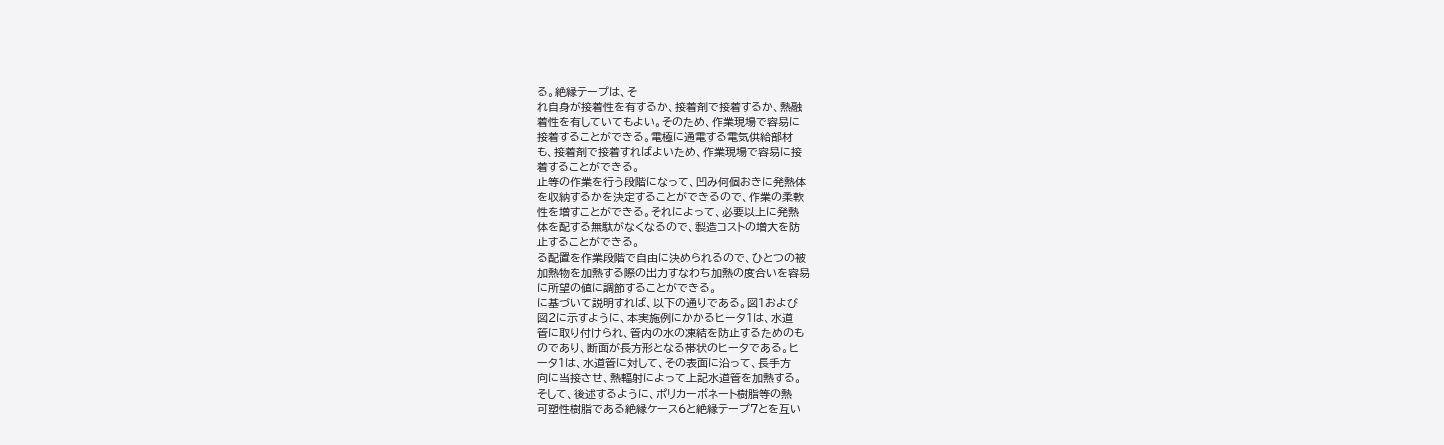る。絶縁テープは、そ
れ自身が接着性を有するか、接着剤で接着するか、熱融
着性を有していてもよい。そのため、作業現場で容易に
接着することができる。電極に通電する電気供給部材
も、接着剤で接着すればよいため、作業現場で容易に接
着することができる。
止等の作業を行う段階になって、凹み何個おきに発熱体
を収納するかを決定することができるので、作業の柔軟
性を増すことができる。それによって、必要以上に発熱
体を配する無駄がなくなるので、製造コストの増大を防
止することができる。
る配置を作業段階で自由に決められるので、ひとつの被
加熱物を加熱する際の出力すなわち加熱の度合いを容易
に所望の値に調節することができる。
に基づいて説明すれば、以下の通りである。図1および
図2に示すように、本実施例にかかるヒータ1は、水道
管に取り付けられ、管内の水の凍結を防止するためのも
のであり、断面が長方形となる帯状のヒータである。ヒ
ータ1は、水道管に対して、その表面に沿って、長手方
向に当接させ、熱輻射によって上記水道管を加熱する。
そして、後述するように、ポリカーボネート樹脂等の熱
可塑性樹脂である絶縁ケース6と絶縁テープ7とを互い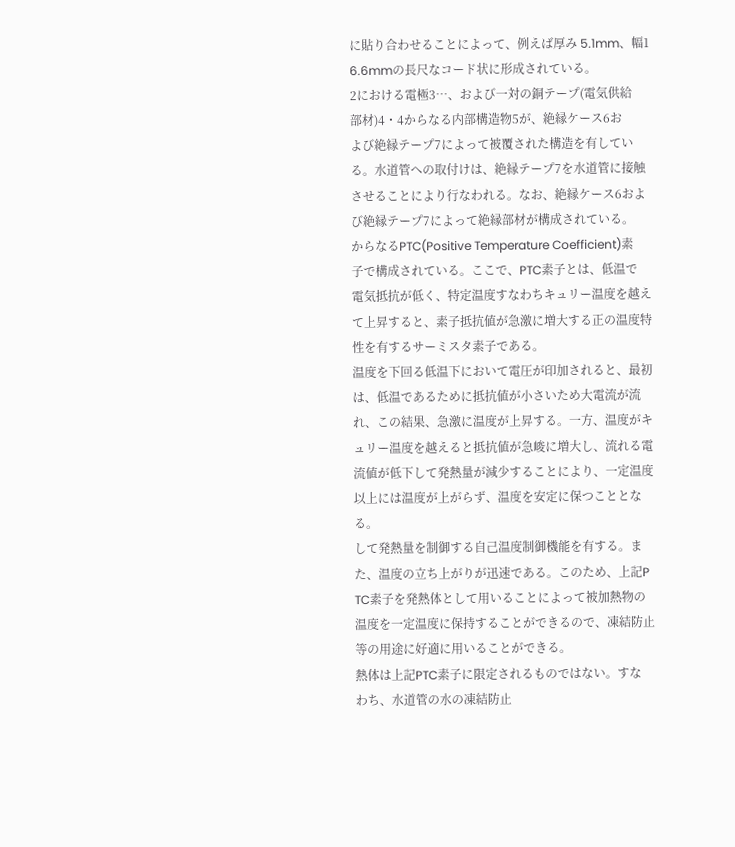に貼り合わせることによって、例えば厚み 5.1mm、幅1
6.6mmの長尺なコード状に形成されている。
2における電極3…、および一対の銅テープ(電気供給
部材)4・4からなる内部構造物5が、絶縁ケース6お
よび絶縁テープ7によって被覆された構造を有してい
る。水道管への取付けは、絶縁テープ7を水道管に接触
させることにより行なわれる。なお、絶縁ケース6およ
び絶縁テープ7によって絶縁部材が構成されている。
からなるPTC(Positive Temperature Coefficient)素
子で構成されている。ここで、PTC素子とは、低温で
電気抵抗が低く、特定温度すなわちキュリー温度を越え
て上昇すると、素子抵抗値が急激に増大する正の温度特
性を有するサーミスタ素子である。
温度を下回る低温下において電圧が印加されると、最初
は、低温であるために抵抗値が小さいため大電流が流
れ、この結果、急激に温度が上昇する。一方、温度がキ
ュリー温度を越えると抵抗値が急峻に増大し、流れる電
流値が低下して発熱量が減少することにより、一定温度
以上には温度が上がらず、温度を安定に保つこととな
る。
して発熱量を制御する自己温度制御機能を有する。ま
た、温度の立ち上がりが迅速である。このため、上記P
TC素子を発熱体として用いることによって被加熱物の
温度を一定温度に保持することができるので、凍結防止
等の用途に好適に用いることができる。
熱体は上記PTC素子に限定されるものではない。すな
わち、水道管の水の凍結防止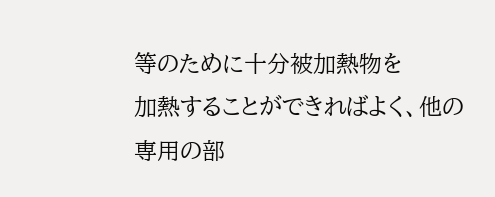等のために十分被加熱物を
加熱することができればよく、他の専用の部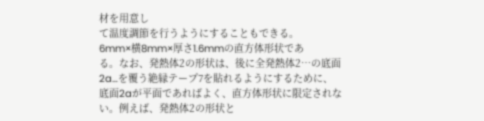材を用意し
て温度調節を行うようにすることもできる。
6mm×横8mm×厚さ1.6mmの直方体形状であ
る。なお、発熱体2の形状は、後に全発熱体2…の底面
2a…を覆う絶縁テープ7を貼れるようにするために、
底面2aが平面であればよく、直方体形状に限定されな
い。例えば、発熱体2の形状と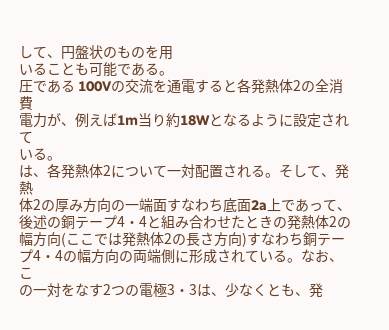して、円盤状のものを用
いることも可能である。
圧である 100Vの交流を通電すると各発熱体2の全消費
電力が、例えば1m当り約18Wとなるように設定されて
いる。
は、各発熱体2について一対配置される。そして、発熱
体2の厚み方向の一端面すなわち底面2a上であって、
後述の銅テープ4・4と組み合わせたときの発熱体2の
幅方向(ここでは発熱体2の長さ方向)すなわち銅テー
プ4・4の幅方向の両端側に形成されている。なお、こ
の一対をなす2つの電極3・3は、少なくとも、発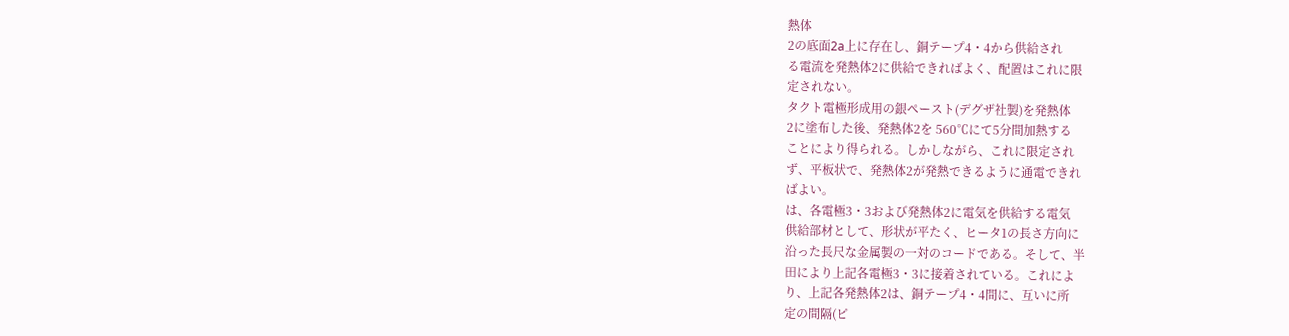熱体
2の底面2a上に存在し、銅テープ4・4から供給され
る電流を発熱体2に供給できればよく、配置はこれに限
定されない。
タクト電極形成用の銀ペースト(デグザ社製)を発熱体
2に塗布した後、発熱体2を 560℃にて5分間加熱する
ことにより得られる。しかしながら、これに限定され
ず、平板状で、発熱体2が発熱できるように通電できれ
ばよい。
は、各電極3・3および発熱体2に電気を供給する電気
供給部材として、形状が平たく、ヒータ1の長さ方向に
沿った長尺な金属製の一対のコードである。そして、半
田により上記各電極3・3に接着されている。これによ
り、上記各発熱体2は、銅テープ4・4間に、互いに所
定の間隔(ピ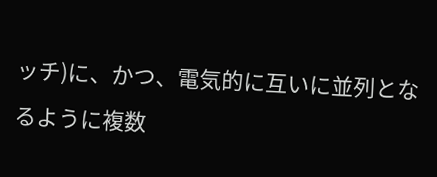ッチ)に、かつ、電気的に互いに並列とな
るように複数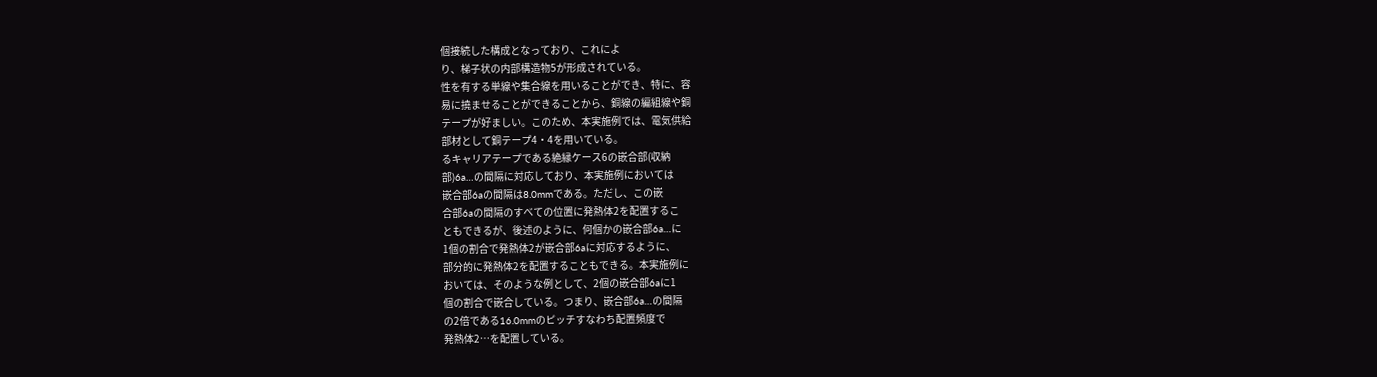個接続した構成となっており、これによ
り、梯子状の内部構造物5が形成されている。
性を有する単線や集合線を用いることができ、特に、容
易に撓ませることができることから、銅線の編組線や銅
テープが好ましい。このため、本実施例では、電気供給
部材として銅テープ4・4を用いている。
るキャリアテープである絶縁ケース6の嵌合部(収納
部)6a…の間隔に対応しており、本実施例においては
嵌合部6aの間隔は8.0mmである。ただし、この嵌
合部6aの間隔のすべての位置に発熱体2を配置するこ
ともできるが、後述のように、何個かの嵌合部6a…に
1個の割合で発熱体2が嵌合部6aに対応するように、
部分的に発熱体2を配置することもできる。本実施例に
おいては、そのような例として、2個の嵌合部6aに1
個の割合で嵌合している。つまり、嵌合部6a…の間隔
の2倍である16.0mmのピッチすなわち配置頻度で
発熱体2…を配置している。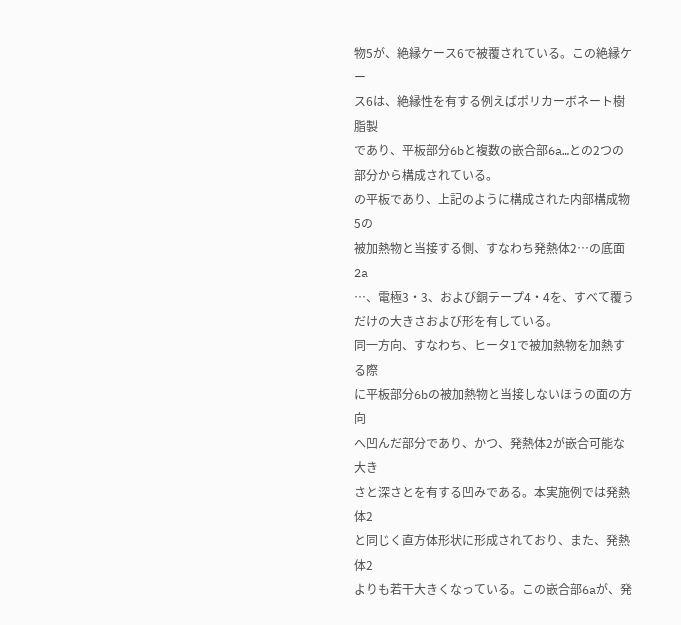物5が、絶縁ケース6で被覆されている。この絶縁ケー
ス6は、絶縁性を有する例えばポリカーボネート樹脂製
であり、平板部分6bと複数の嵌合部6a…との2つの
部分から構成されている。
の平板であり、上記のように構成された内部構成物5の
被加熱物と当接する側、すなわち発熱体2…の底面2a
…、電極3・3、および銅テープ4・4を、すべて覆う
だけの大きさおよび形を有している。
同一方向、すなわち、ヒータ1で被加熱物を加熱する際
に平板部分6bの被加熱物と当接しないほうの面の方向
へ凹んだ部分であり、かつ、発熱体2が嵌合可能な大き
さと深さとを有する凹みである。本実施例では発熱体2
と同じく直方体形状に形成されており、また、発熱体2
よりも若干大きくなっている。この嵌合部6aが、発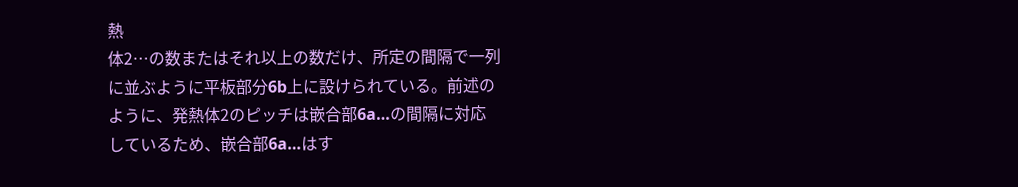熱
体2…の数またはそれ以上の数だけ、所定の間隔で一列
に並ぶように平板部分6b上に設けられている。前述の
ように、発熱体2のピッチは嵌合部6a…の間隔に対応
しているため、嵌合部6a…はす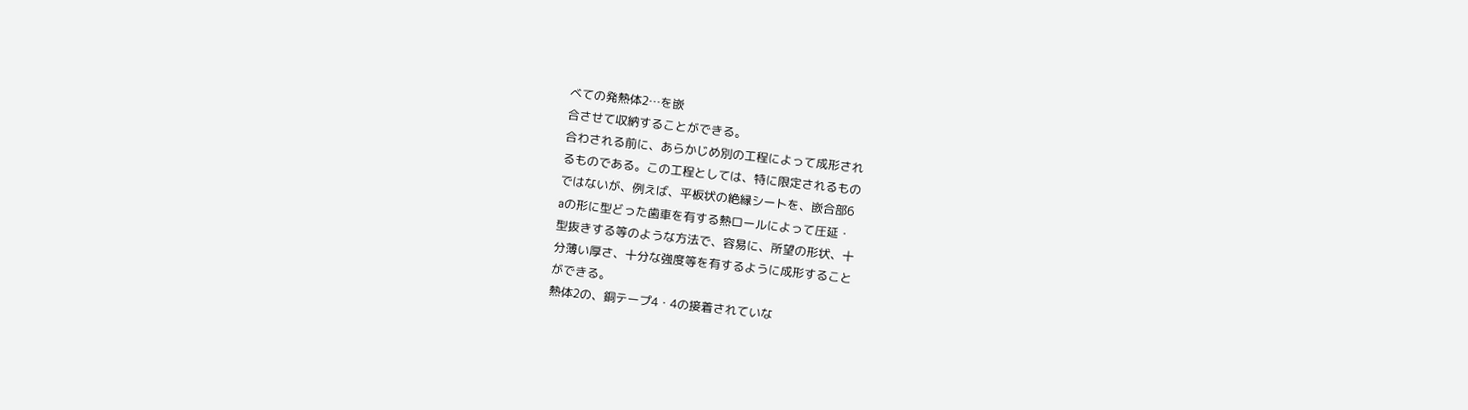べての発熱体2…を嵌
合させて収納することができる。
合わされる前に、あらかじめ別の工程によって成形され
るものである。この工程としては、特に限定されるもの
ではないが、例えば、平板状の絶縁シートを、嵌合部6
aの形に型どった歯車を有する熱ロールによって圧延・
型抜きする等のような方法で、容易に、所望の形状、十
分薄い厚さ、十分な強度等を有するように成形すること
ができる。
熱体2の、銅テープ4・4の接着されていな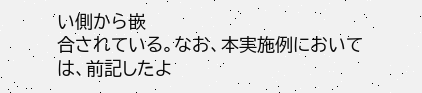い側から嵌
合されている。なお、本実施例においては、前記したよ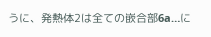うに、発熱体2は全ての嵌合部6a…に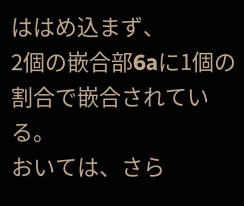ははめ込まず、
2個の嵌合部6aに1個の割合で嵌合されている。
おいては、さら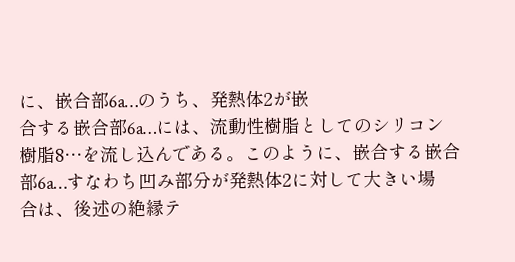に、嵌合部6a…のうち、発熱体2が嵌
合する嵌合部6a…には、流動性樹脂としてのシリコン
樹脂8…を流し込んである。このように、嵌合する嵌合
部6a…すなわち凹み部分が発熱体2に対して大きい場
合は、後述の絶縁テ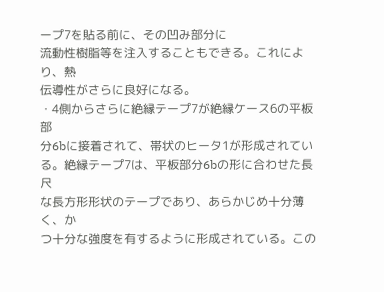ープ7を貼る前に、その凹み部分に
流動性樹脂等を注入することもできる。これにより、熱
伝導性がさらに良好になる。
・4側からさらに絶縁テープ7が絶縁ケース6の平板部
分6bに接着されて、帯状のヒータ1が形成されてい
る。絶縁テープ7は、平板部分6bの形に合わせた長尺
な長方形形状のテープであり、あらかじめ十分薄く、か
つ十分な強度を有するように形成されている。この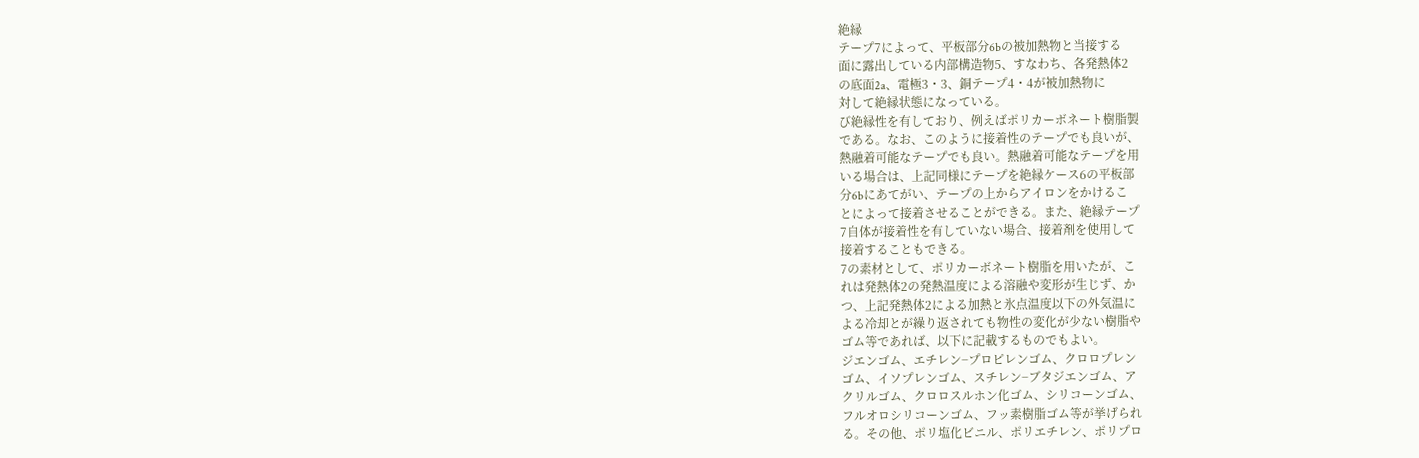絶縁
テープ7によって、平板部分6bの被加熱物と当接する
面に露出している内部構造物5、すなわち、各発熱体2
の底面2a、電極3・3、銅テープ4・4が被加熱物に
対して絶縁状態になっている。
び絶縁性を有しており、例えばポリカーボネート樹脂製
である。なお、このように接着性のテープでも良いが、
熱融着可能なテープでも良い。熱融着可能なテープを用
いる場合は、上記同様にテープを絶縁ケース6の平板部
分6bにあてがい、テープの上からアイロンをかけるこ
とによって接着させることができる。また、絶縁テープ
7自体が接着性を有していない場合、接着剤を使用して
接着することもできる。
7の素材として、ポリカーボネート樹脂を用いたが、こ
れは発熱体2の発熱温度による溶融や変形が生じず、か
つ、上記発熱体2による加熱と氷点温度以下の外気温に
よる冷却とが繰り返されても物性の変化が少ない樹脂や
ゴム等であれば、以下に記載するものでもよい。
ジエンゴム、エチレン−プロピレンゴム、クロロプレン
ゴム、イソプレンゴム、スチレン−ブタジエンゴム、ア
クリルゴム、クロロスルホン化ゴム、シリコーンゴム、
フルオロシリコーンゴム、フッ素樹脂ゴム等が挙げられ
る。その他、ポリ塩化ビニル、ポリエチレン、ポリプロ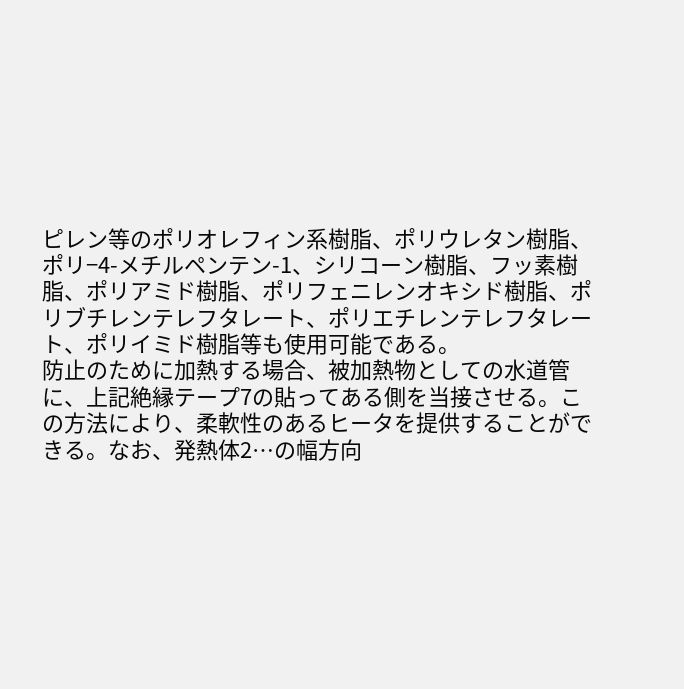ピレン等のポリオレフィン系樹脂、ポリウレタン樹脂、
ポリ−4-メチルペンテン-1、シリコーン樹脂、フッ素樹
脂、ポリアミド樹脂、ポリフェニレンオキシド樹脂、ポ
リブチレンテレフタレート、ポリエチレンテレフタレー
ト、ポリイミド樹脂等も使用可能である。
防止のために加熱する場合、被加熱物としての水道管
に、上記絶縁テープ7の貼ってある側を当接させる。こ
の方法により、柔軟性のあるヒータを提供することがで
きる。なお、発熱体2…の幅方向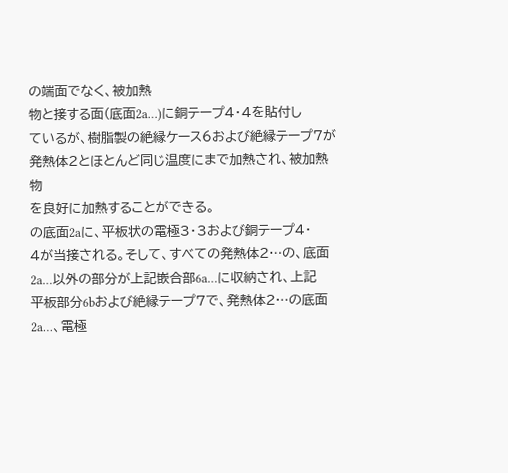の端面でなく、被加熱
物と接する面(底面2a…)に銅テープ4・4を貼付し
ているが、樹脂製の絶縁ケース6および絶縁テープ7が
発熱体2とほとんど同じ温度にまで加熱され、被加熱物
を良好に加熱することができる。
の底面2aに、平板状の電極3・3および銅テープ4・
4が当接される。そして、すべての発熱体2…の、底面
2a…以外の部分が上記嵌合部6a…に収納され、上記
平板部分6bおよび絶縁テープ7で、発熱体2…の底面
2a…、電極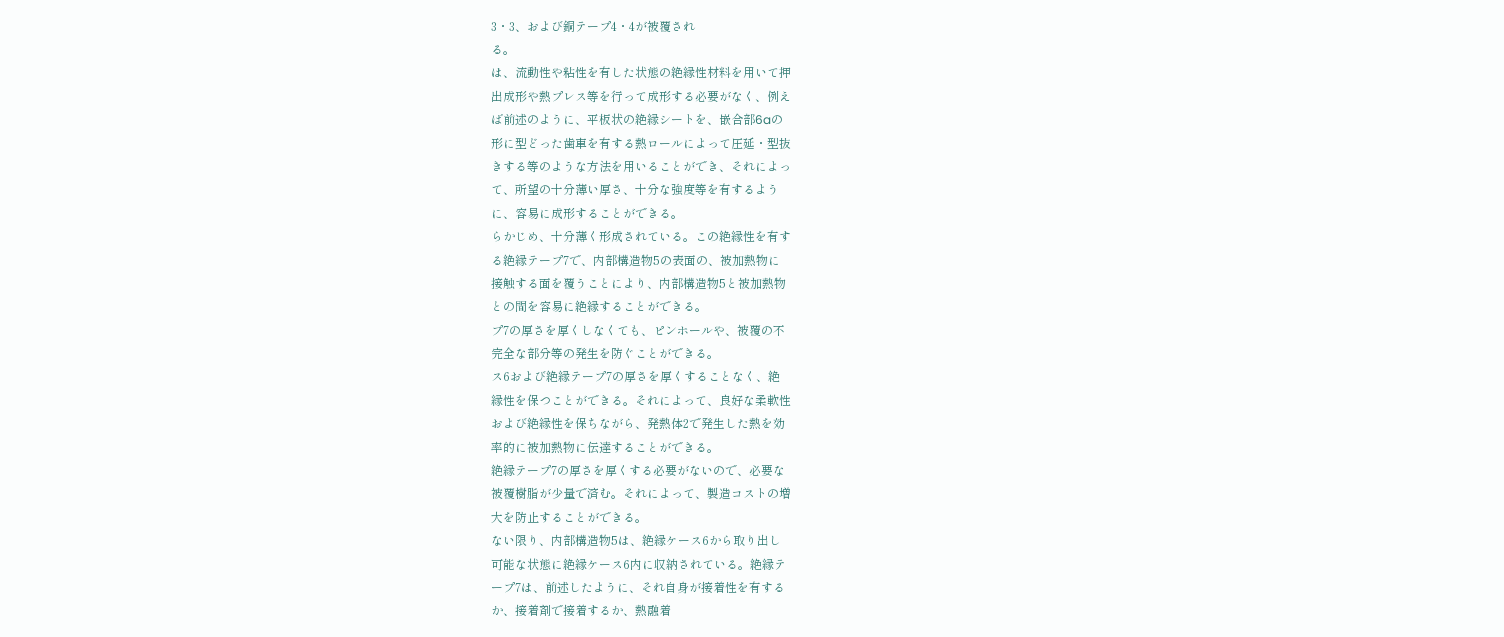3・3、および銅テープ4・4が被覆され
る。
は、流動性や粘性を有した状態の絶縁性材料を用いて押
出成形や熱プレス等を行って成形する必要がなく、例え
ば前述のように、平板状の絶縁シートを、嵌合部6aの
形に型どった歯車を有する熱ロールによって圧延・型抜
きする等のような方法を用いることができ、それによっ
て、所望の十分薄い厚さ、十分な強度等を有するよう
に、容易に成形することができる。
らかじめ、十分薄く形成されている。この絶縁性を有す
る絶縁テープ7で、内部構造物5の表面の、被加熱物に
接触する面を覆うことにより、内部構造物5と被加熱物
との間を容易に絶縁することができる。
プ7の厚さを厚くしなくても、ピンホールや、被覆の不
完全な部分等の発生を防ぐことができる。
ス6および絶縁テープ7の厚さを厚くすることなく、絶
縁性を保つことができる。それによって、良好な柔軟性
および絶縁性を保ちながら、発熱体2で発生した熱を効
率的に被加熱物に伝達することができる。
絶縁テープ7の厚さを厚くする必要がないので、必要な
被覆樹脂が少量で済む。それによって、製造コストの増
大を防止することができる。
ない限り、内部構造物5は、絶縁ケース6から取り出し
可能な状態に絶縁ケース6内に収納されている。絶縁テ
ープ7は、前述したように、それ自身が接着性を有する
か、接着剤で接着するか、熱融着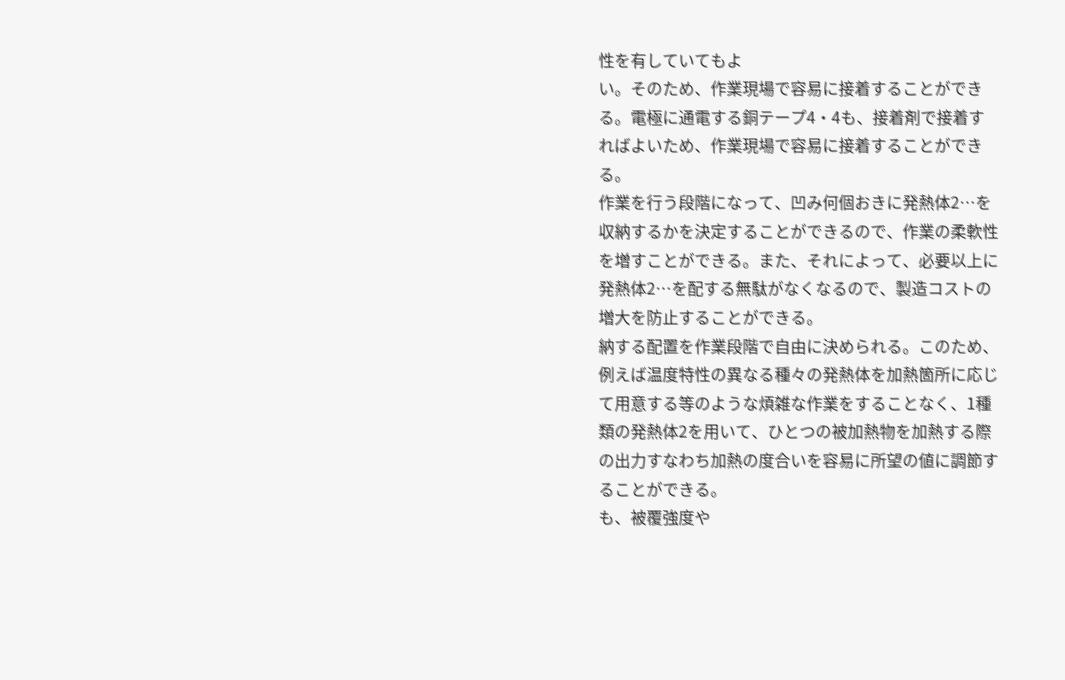性を有していてもよ
い。そのため、作業現場で容易に接着することができ
る。電極に通電する銅テープ4・4も、接着剤で接着す
ればよいため、作業現場で容易に接着することができ
る。
作業を行う段階になって、凹み何個おきに発熱体2…を
収納するかを決定することができるので、作業の柔軟性
を増すことができる。また、それによって、必要以上に
発熱体2…を配する無駄がなくなるので、製造コストの
増大を防止することができる。
納する配置を作業段階で自由に決められる。このため、
例えば温度特性の異なる種々の発熱体を加熱箇所に応じ
て用意する等のような煩雑な作業をすることなく、1種
類の発熱体2を用いて、ひとつの被加熱物を加熱する際
の出力すなわち加熱の度合いを容易に所望の値に調節す
ることができる。
も、被覆強度や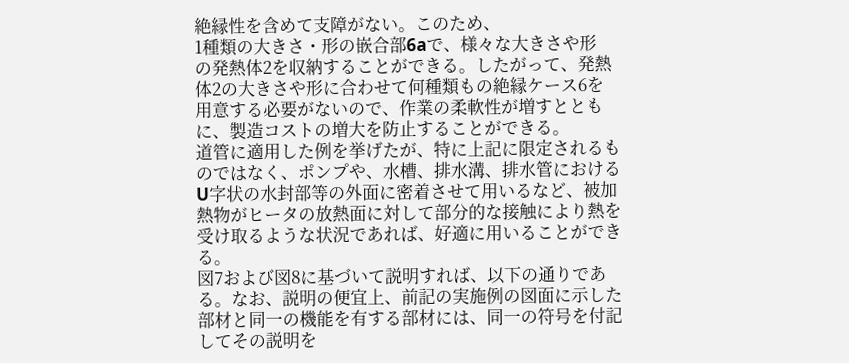絶縁性を含めて支障がない。このため、
1種類の大きさ・形の嵌合部6aで、様々な大きさや形
の発熱体2を収納することができる。したがって、発熱
体2の大きさや形に合わせて何種類もの絶縁ケース6を
用意する必要がないので、作業の柔軟性が増すととも
に、製造コストの増大を防止することができる。
道管に適用した例を挙げたが、特に上記に限定されるも
のではなく、ポンプや、水槽、排水溝、排水管における
U字状の水封部等の外面に密着させて用いるなど、被加
熱物がヒータの放熱面に対して部分的な接触により熱を
受け取るような状況であれば、好適に用いることができ
る。
図7および図8に基づいて説明すれば、以下の通りであ
る。なお、説明の便宜上、前記の実施例の図面に示した
部材と同一の機能を有する部材には、同一の符号を付記
してその説明を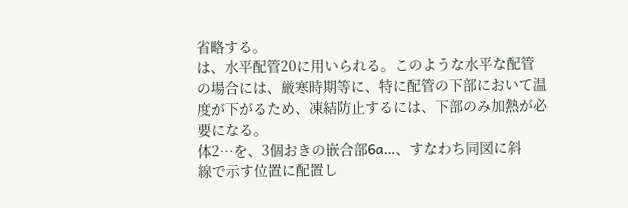省略する。
は、水平配管20に用いられる。このような水平な配管
の場合には、厳寒時期等に、特に配管の下部において温
度が下がるため、凍結防止するには、下部のみ加熱が必
要になる。
体2…を、3個おきの嵌合部6a…、すなわち同図に斜
線で示す位置に配置し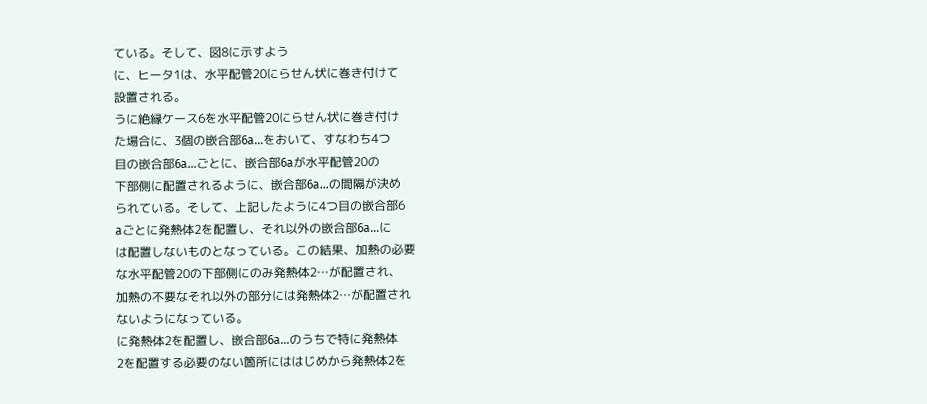ている。そして、図8に示すよう
に、ヒータ1は、水平配管20にらせん状に巻き付けて
設置される。
うに絶縁ケース6を水平配管20にらせん状に巻き付け
た場合に、3個の嵌合部6a…をおいて、すなわち4つ
目の嵌合部6a…ごとに、嵌合部6aが水平配管20の
下部側に配置されるように、嵌合部6a…の間隔が決め
られている。そして、上記したように4つ目の嵌合部6
aごとに発熱体2を配置し、それ以外の嵌合部6a…に
は配置しないものとなっている。この結果、加熱の必要
な水平配管20の下部側にのみ発熱体2…が配置され、
加熱の不要なそれ以外の部分には発熱体2…が配置され
ないようになっている。
に発熱体2を配置し、嵌合部6a…のうちで特に発熱体
2を配置する必要のない箇所にははじめから発熱体2を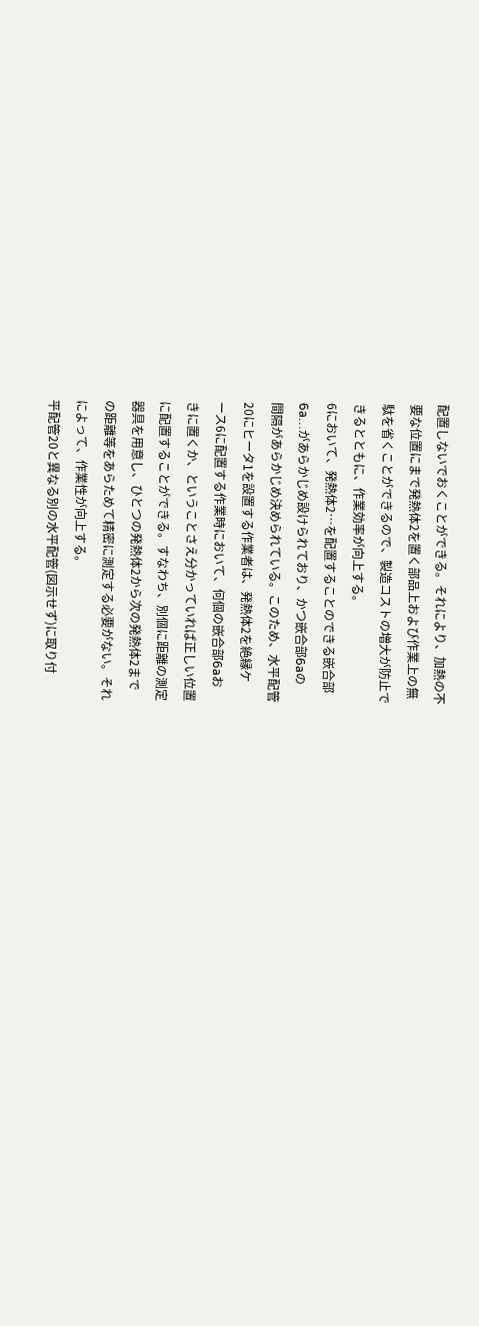配置しないでおくことができる。それにより、加熱の不
要な位置にまで発熱体2を置く部品上および作業上の無
駄を省くことができるので、製造コストの増大が防止で
きるとともに、作業効率が向上する。
6において、発熱体2…を配置することのできる嵌合部
6a…があらかじめ設けられており、かつ嵌合部6aの
間隔があらかじめ決められている。このため、水平配管
20にヒータ1を設置する作業者は、発熱体2を絶縁ケ
ース6に配置する作業時において、何個の嵌合部6aお
きに置くか、ということさえ分かっていれば正しい位置
に配置することができる。すなわち、別個に距離の測定
器具を用意し、ひとつの発熱体2から次の発熱体2まで
の距離等をあらためて精密に測定する必要がない。それ
によって、作業性が向上する。
平配管20と異なる別の水平配管(図示せず)に取り付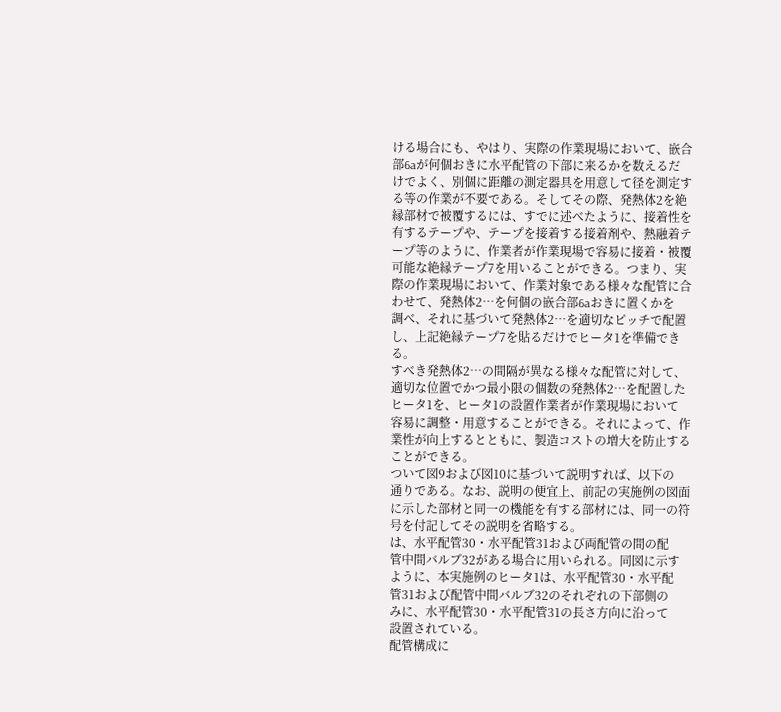ける場合にも、やはり、実際の作業現場において、嵌合
部6aが何個おきに水平配管の下部に来るかを数えるだ
けでよく、別個に距離の測定器具を用意して径を測定す
る等の作業が不要である。そしてその際、発熱体2を絶
縁部材で被覆するには、すでに述べたように、接着性を
有するテープや、テープを接着する接着剤や、熱融着テ
ープ等のように、作業者が作業現場で容易に接着・被覆
可能な絶縁テープ7を用いることができる。つまり、実
際の作業現場において、作業対象である様々な配管に合
わせて、発熱体2…を何個の嵌合部6aおきに置くかを
調べ、それに基づいて発熱体2…を適切なピッチで配置
し、上記絶縁テープ7を貼るだけでヒータ1を準備でき
る。
すべき発熱体2…の間隔が異なる様々な配管に対して、
適切な位置でかつ最小限の個数の発熱体2…を配置した
ヒータ1を、ヒータ1の設置作業者が作業現場において
容易に調整・用意することができる。それによって、作
業性が向上するとともに、製造コストの増大を防止する
ことができる。
ついて図9および図10に基づいて説明すれば、以下の
通りである。なお、説明の便宜上、前記の実施例の図面
に示した部材と同一の機能を有する部材には、同一の符
号を付記してその説明を省略する。
は、水平配管30・水平配管31および両配管の間の配
管中間バルブ32がある場合に用いられる。同図に示す
ように、本実施例のヒータ1は、水平配管30・水平配
管31および配管中間バルブ32のそれぞれの下部側の
みに、水平配管30・水平配管31の長さ方向に沿って
設置されている。
配管構成に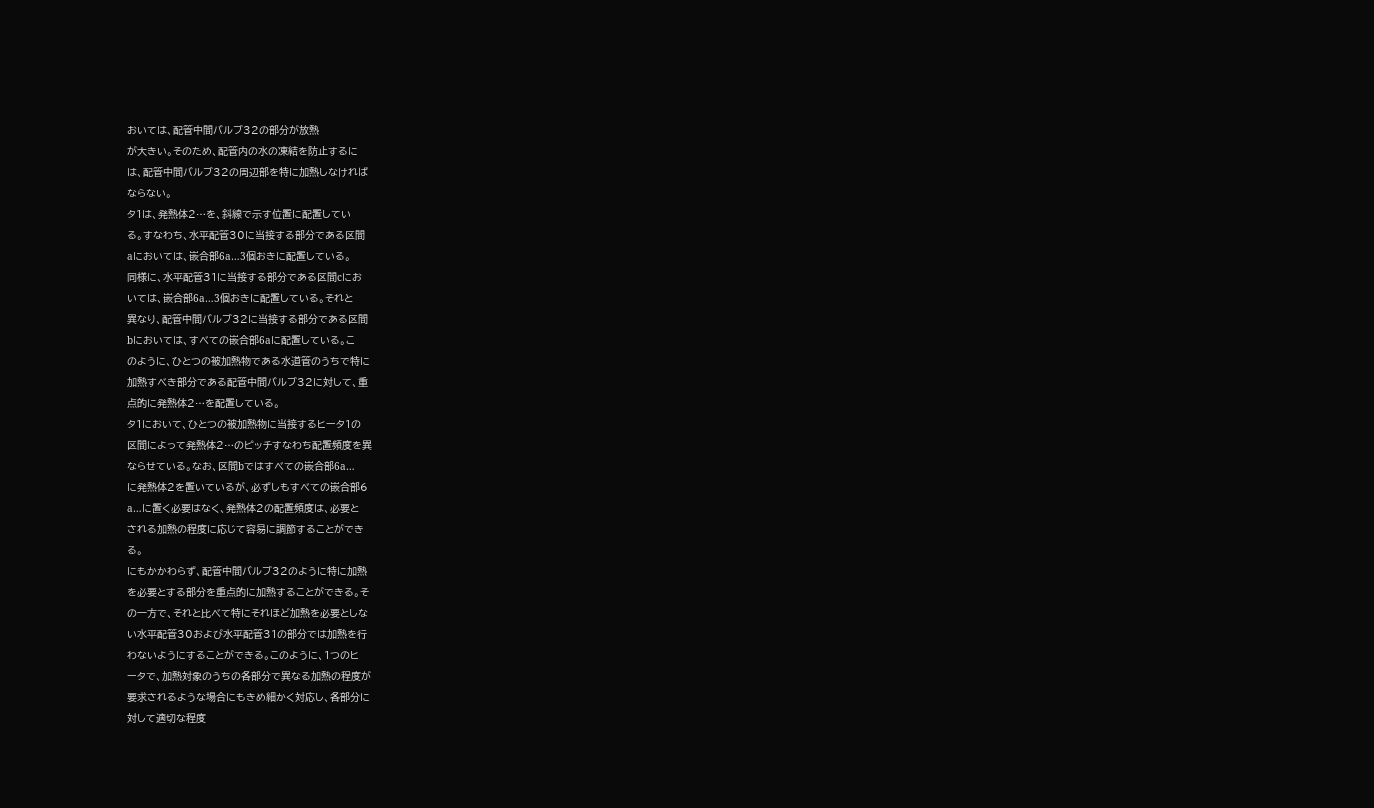おいては、配管中間バルブ32の部分が放熱
が大きい。そのため、配管内の水の凍結を防止するに
は、配管中間バルブ32の周辺部を特に加熱しなければ
ならない。
タ1は、発熱体2…を、斜線で示す位置に配置してい
る。すなわち、水平配管30に当接する部分である区間
aにおいては、嵌合部6a…3個おきに配置している。
同様に、水平配管31に当接する部分である区間cにお
いては、嵌合部6a…3個おきに配置している。それと
異なり、配管中間バルブ32に当接する部分である区間
bにおいては、すべての嵌合部6aに配置している。こ
のように、ひとつの被加熱物である水道管のうちで特に
加熱すべき部分である配管中間バルブ32に対して、重
点的に発熱体2…を配置している。
タ1において、ひとつの被加熱物に当接するヒータ1の
区間によって発熱体2…のピッチすなわち配置頻度を異
ならせている。なお、区間bではすべての嵌合部6a…
に発熱体2を置いているが、必ずしもすべての嵌合部6
a…に置く必要はなく、発熱体2の配置頻度は、必要と
される加熱の程度に応じて容易に調節することができ
る。
にもかかわらず、配管中間バルブ32のように特に加熱
を必要とする部分を重点的に加熱することができる。そ
の一方で、それと比べて特にそれほど加熱を必要としな
い水平配管30および水平配管31の部分では加熱を行
わないようにすることができる。このように、1つのヒ
ータで、加熱対象のうちの各部分で異なる加熱の程度が
要求されるような場合にもきめ細かく対応し、各部分に
対して適切な程度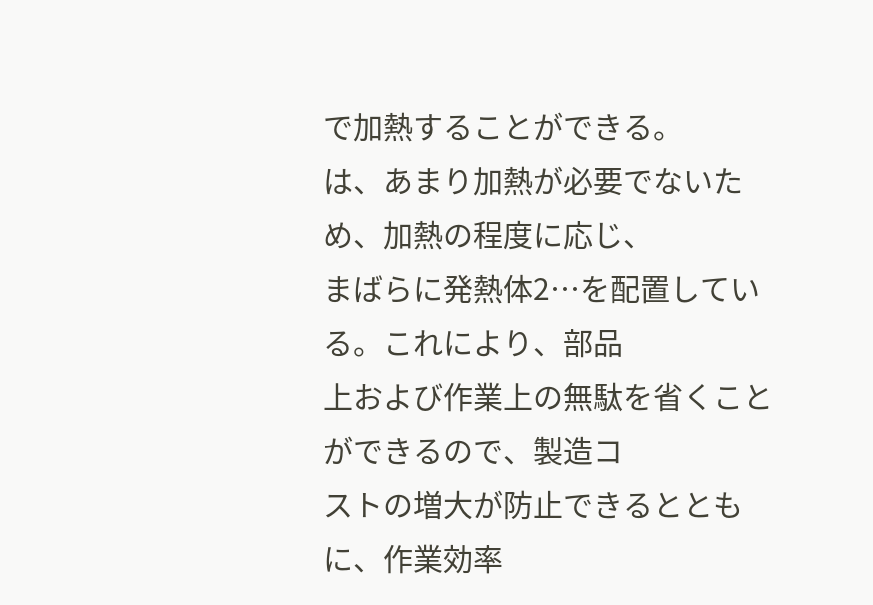で加熱することができる。
は、あまり加熱が必要でないため、加熱の程度に応じ、
まばらに発熱体2…を配置している。これにより、部品
上および作業上の無駄を省くことができるので、製造コ
ストの増大が防止できるとともに、作業効率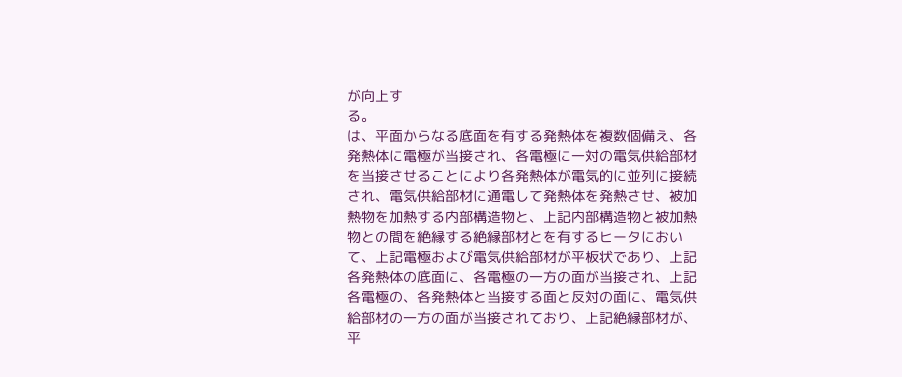が向上す
る。
は、平面からなる底面を有する発熱体を複数個備え、各
発熱体に電極が当接され、各電極に一対の電気供給部材
を当接させることにより各発熱体が電気的に並列に接続
され、電気供給部材に通電して発熱体を発熱させ、被加
熱物を加熱する内部構造物と、上記内部構造物と被加熱
物との間を絶縁する絶縁部材とを有するヒータにおい
て、上記電極および電気供給部材が平板状であり、上記
各発熱体の底面に、各電極の一方の面が当接され、上記
各電極の、各発熱体と当接する面と反対の面に、電気供
給部材の一方の面が当接されており、上記絶縁部材が、
平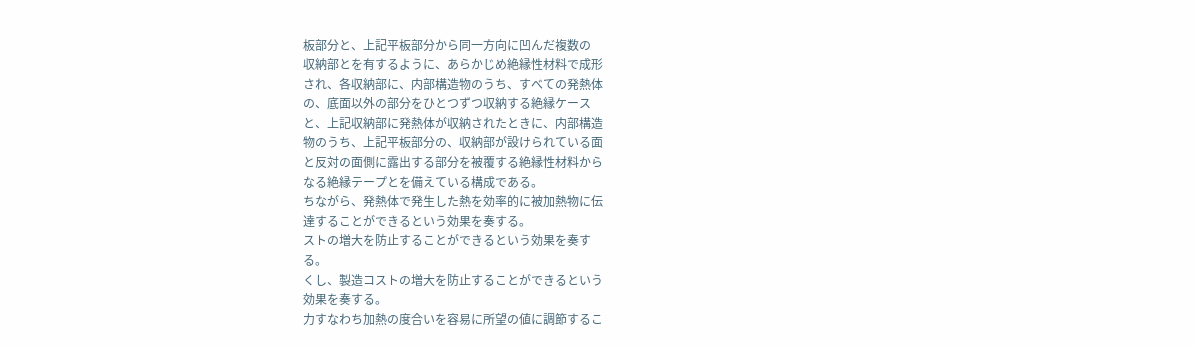板部分と、上記平板部分から同一方向に凹んだ複数の
収納部とを有するように、あらかじめ絶縁性材料で成形
され、各収納部に、内部構造物のうち、すべての発熱体
の、底面以外の部分をひとつずつ収納する絶縁ケース
と、上記収納部に発熱体が収納されたときに、内部構造
物のうち、上記平板部分の、収納部が設けられている面
と反対の面側に露出する部分を被覆する絶縁性材料から
なる絶縁テープとを備えている構成である。
ちながら、発熱体で発生した熱を効率的に被加熱物に伝
達することができるという効果を奏する。
ストの増大を防止することができるという効果を奏す
る。
くし、製造コストの増大を防止することができるという
効果を奏する。
力すなわち加熱の度合いを容易に所望の値に調節するこ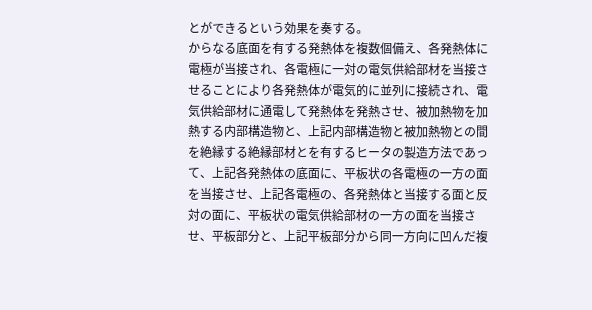とができるという効果を奏する。
からなる底面を有する発熱体を複数個備え、各発熱体に
電極が当接され、各電極に一対の電気供給部材を当接さ
せることにより各発熱体が電気的に並列に接続され、電
気供給部材に通電して発熱体を発熱させ、被加熱物を加
熱する内部構造物と、上記内部構造物と被加熱物との間
を絶縁する絶縁部材とを有するヒータの製造方法であっ
て、上記各発熱体の底面に、平板状の各電極の一方の面
を当接させ、上記各電極の、各発熱体と当接する面と反
対の面に、平板状の電気供給部材の一方の面を当接さ
せ、平板部分と、上記平板部分から同一方向に凹んだ複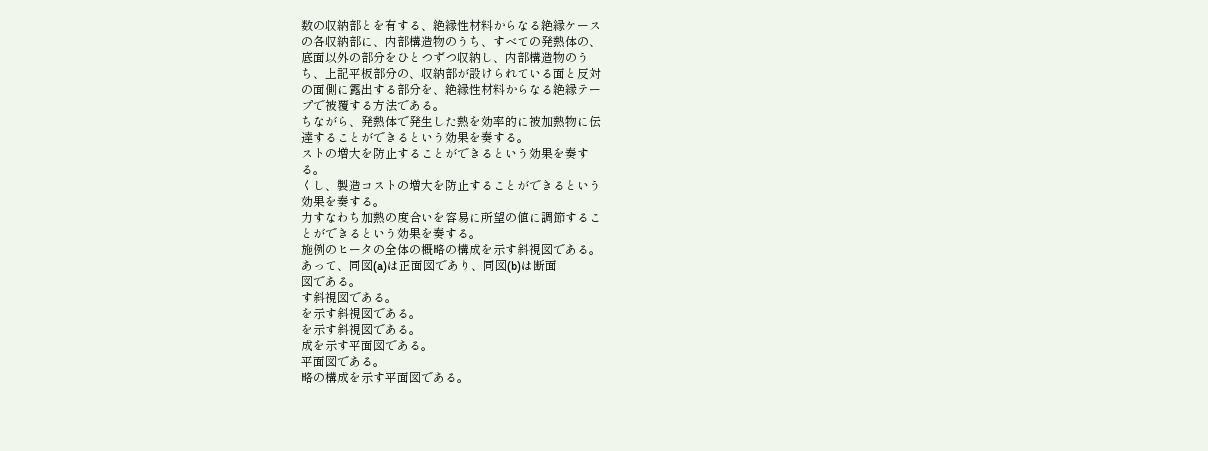数の収納部とを有する、絶縁性材料からなる絶縁ケース
の各収納部に、内部構造物のうち、すべての発熱体の、
底面以外の部分をひとつずつ収納し、内部構造物のう
ち、上記平板部分の、収納部が設けられている面と反対
の面側に露出する部分を、絶縁性材料からなる絶縁テー
プで被覆する方法である。
ちながら、発熱体で発生した熱を効率的に被加熱物に伝
達することができるという効果を奏する。
ストの増大を防止することができるという効果を奏す
る。
くし、製造コストの増大を防止することができるという
効果を奏する。
力すなわち加熱の度合いを容易に所望の値に調節するこ
とができるという効果を奏する。
施例のヒータの全体の概略の構成を示す斜視図である。
あって、同図(a)は正面図であり、同図(b)は断面
図である。
す斜視図である。
を示す斜視図である。
を示す斜視図である。
成を示す平面図である。
平面図である。
略の構成を示す平面図である。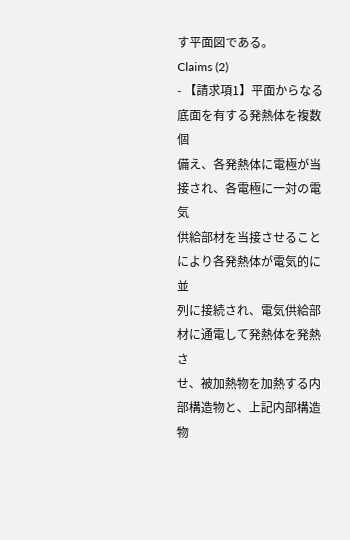す平面図である。
Claims (2)
- 【請求項1】平面からなる底面を有する発熱体を複数個
備え、各発熱体に電極が当接され、各電極に一対の電気
供給部材を当接させることにより各発熱体が電気的に並
列に接続され、電気供給部材に通電して発熱体を発熱さ
せ、被加熱物を加熱する内部構造物と、上記内部構造物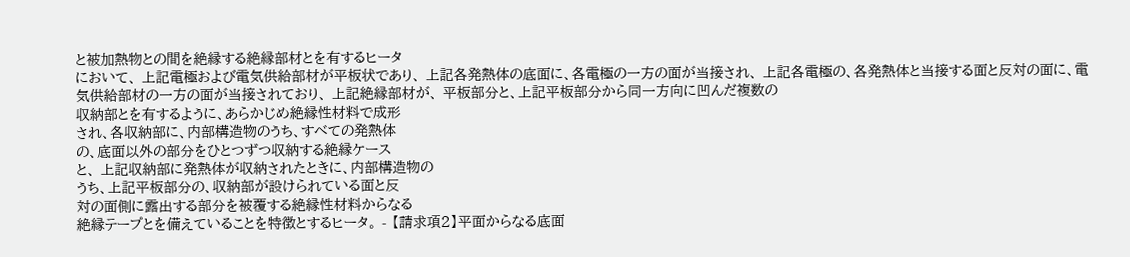と被加熱物との間を絶縁する絶縁部材とを有するヒータ
において、 上記電極および電気供給部材が平板状であり、 上記各発熱体の底面に、各電極の一方の面が当接され、 上記各電極の、各発熱体と当接する面と反対の面に、電
気供給部材の一方の面が当接されており、 上記絶縁部材が、 平板部分と、上記平板部分から同一方向に凹んだ複数の
収納部とを有するように、あらかじめ絶縁性材料で成形
され、各収納部に、内部構造物のうち、すべての発熱体
の、底面以外の部分をひとつずつ収納する絶縁ケース
と、 上記収納部に発熱体が収納されたときに、内部構造物の
うち、上記平板部分の、収納部が設けられている面と反
対の面側に露出する部分を被覆する絶縁性材料からなる
絶縁テープとを備えていることを特徴とするヒータ。 - 【請求項2】平面からなる底面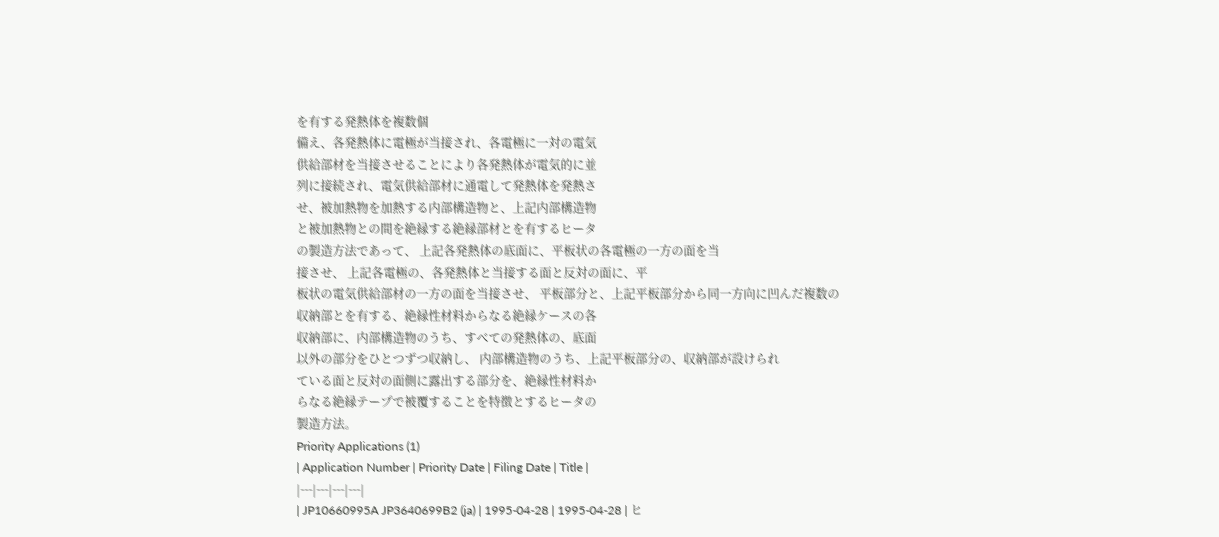を有する発熱体を複数個
備え、各発熱体に電極が当接され、各電極に一対の電気
供給部材を当接させることにより各発熱体が電気的に並
列に接続され、電気供給部材に通電して発熱体を発熱さ
せ、被加熱物を加熱する内部構造物と、上記内部構造物
と被加熱物との間を絶縁する絶縁部材とを有するヒータ
の製造方法であって、 上記各発熱体の底面に、平板状の各電極の一方の面を当
接させ、 上記各電極の、各発熱体と当接する面と反対の面に、平
板状の電気供給部材の一方の面を当接させ、 平板部分と、上記平板部分から同一方向に凹んだ複数の
収納部とを有する、絶縁性材料からなる絶縁ケースの各
収納部に、内部構造物のうち、すべての発熱体の、底面
以外の部分をひとつずつ収納し、 内部構造物のうち、上記平板部分の、収納部が設けられ
ている面と反対の面側に露出する部分を、絶縁性材料か
らなる絶縁テープで被覆することを特徴とするヒータの
製造方法。
Priority Applications (1)
| Application Number | Priority Date | Filing Date | Title |
|---|---|---|---|
| JP10660995A JP3640699B2 (ja) | 1995-04-28 | 1995-04-28 | ヒ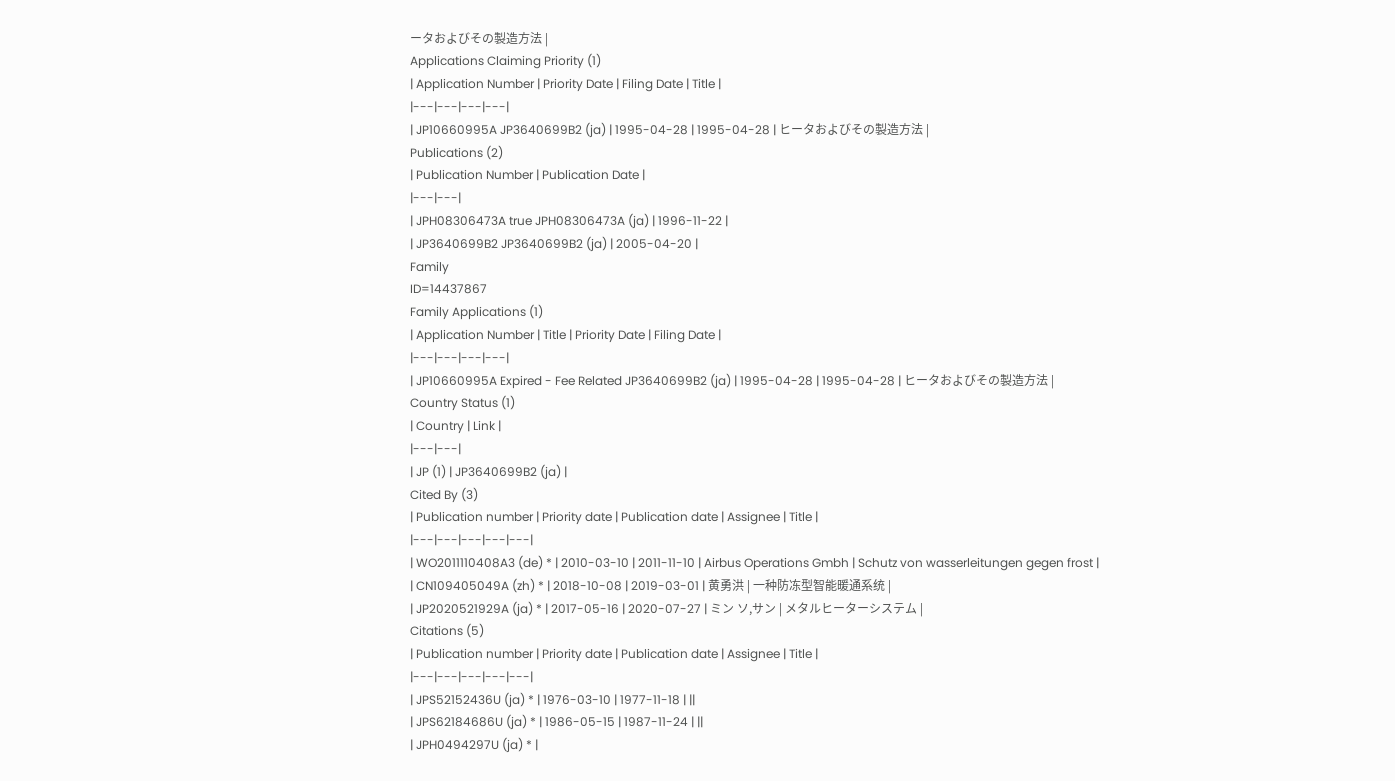ータおよびその製造方法 |
Applications Claiming Priority (1)
| Application Number | Priority Date | Filing Date | Title |
|---|---|---|---|
| JP10660995A JP3640699B2 (ja) | 1995-04-28 | 1995-04-28 | ヒータおよびその製造方法 |
Publications (2)
| Publication Number | Publication Date |
|---|---|
| JPH08306473A true JPH08306473A (ja) | 1996-11-22 |
| JP3640699B2 JP3640699B2 (ja) | 2005-04-20 |
Family
ID=14437867
Family Applications (1)
| Application Number | Title | Priority Date | Filing Date |
|---|---|---|---|
| JP10660995A Expired - Fee Related JP3640699B2 (ja) | 1995-04-28 | 1995-04-28 | ヒータおよびその製造方法 |
Country Status (1)
| Country | Link |
|---|---|
| JP (1) | JP3640699B2 (ja) |
Cited By (3)
| Publication number | Priority date | Publication date | Assignee | Title |
|---|---|---|---|---|
| WO2011110408A3 (de) * | 2010-03-10 | 2011-11-10 | Airbus Operations Gmbh | Schutz von wasserleitungen gegen frost |
| CN109405049A (zh) * | 2018-10-08 | 2019-03-01 | 黄勇洪 | 一种防冻型智能暖通系统 |
| JP2020521929A (ja) * | 2017-05-16 | 2020-07-27 | ミン ソ,サン | メタルヒーターシステム |
Citations (5)
| Publication number | Priority date | Publication date | Assignee | Title |
|---|---|---|---|---|
| JPS52152436U (ja) * | 1976-03-10 | 1977-11-18 | ||
| JPS62184686U (ja) * | 1986-05-15 | 1987-11-24 | ||
| JPH0494297U (ja) * |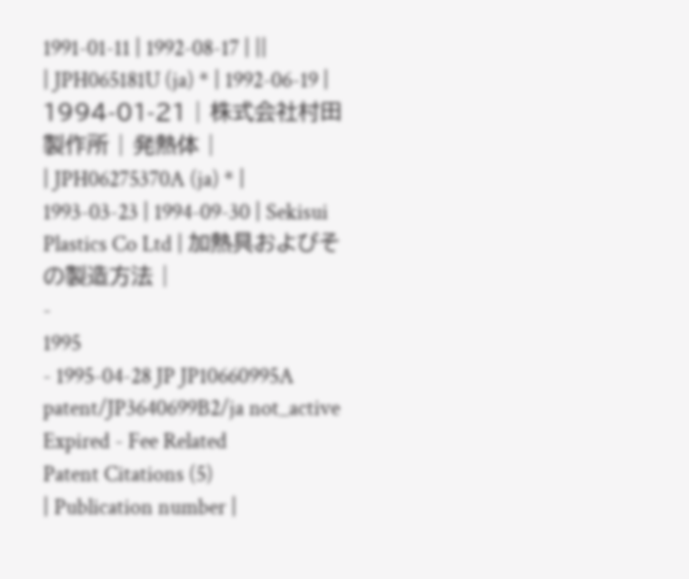1991-01-11 | 1992-08-17 | ||
| JPH065181U (ja) * | 1992-06-19 | 1994-01-21 | 株式会社村田製作所 | 発熱体 |
| JPH06275370A (ja) * | 1993-03-23 | 1994-09-30 | Sekisui Plastics Co Ltd | 加熱具およびその製造方法 |
-
1995
- 1995-04-28 JP JP10660995A patent/JP3640699B2/ja not_active Expired - Fee Related
Patent Citations (5)
| Publication number |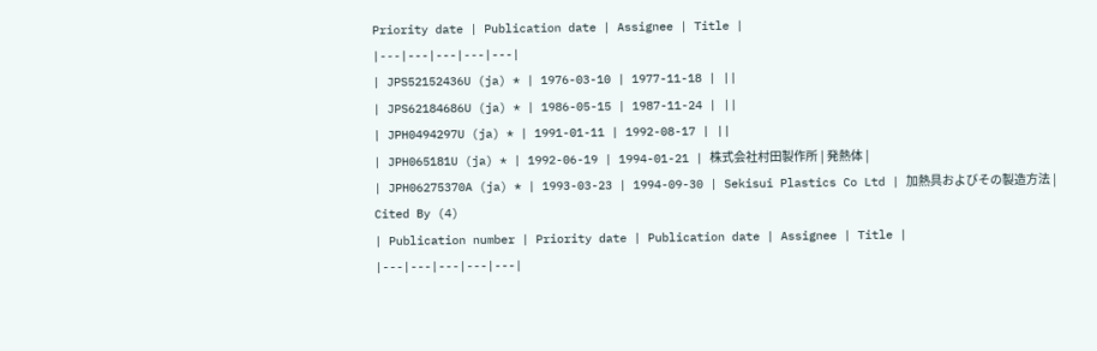Priority date | Publication date | Assignee | Title |
|---|---|---|---|---|
| JPS52152436U (ja) * | 1976-03-10 | 1977-11-18 | ||
| JPS62184686U (ja) * | 1986-05-15 | 1987-11-24 | ||
| JPH0494297U (ja) * | 1991-01-11 | 1992-08-17 | ||
| JPH065181U (ja) * | 1992-06-19 | 1994-01-21 | 株式会社村田製作所 | 発熱体 |
| JPH06275370A (ja) * | 1993-03-23 | 1994-09-30 | Sekisui Plastics Co Ltd | 加熱具およびその製造方法 |
Cited By (4)
| Publication number | Priority date | Publication date | Assignee | Title |
|---|---|---|---|---|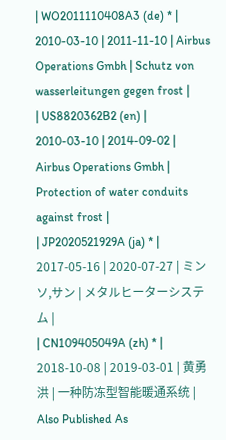| WO2011110408A3 (de) * | 2010-03-10 | 2011-11-10 | Airbus Operations Gmbh | Schutz von wasserleitungen gegen frost |
| US8820362B2 (en) | 2010-03-10 | 2014-09-02 | Airbus Operations Gmbh | Protection of water conduits against frost |
| JP2020521929A (ja) * | 2017-05-16 | 2020-07-27 | ミン ソ,サン | メタルヒーターシステム |
| CN109405049A (zh) * | 2018-10-08 | 2019-03-01 | 黄勇洪 | 一种防冻型智能暖通系统 |
Also Published As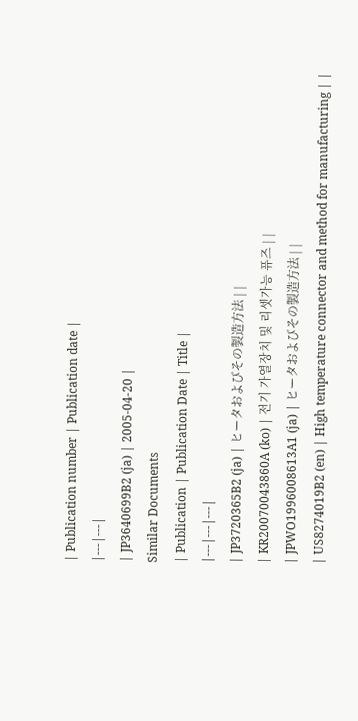| Publication number | Publication date |
|---|---|
| JP3640699B2 (ja) | 2005-04-20 |
Similar Documents
| Publication | Publication Date | Title |
|---|---|---|
| JP3720365B2 (ja) | ヒータおよびその製造方法 | |
| KR20070043860A (ko) | 전기 가열장치 및 리셋가능 퓨즈 | |
| JPWO1996008613A1 (ja) | ヒータおよびその製造方法 | |
| US8274019B2 (en) | High temperature connector and method for manufacturing | |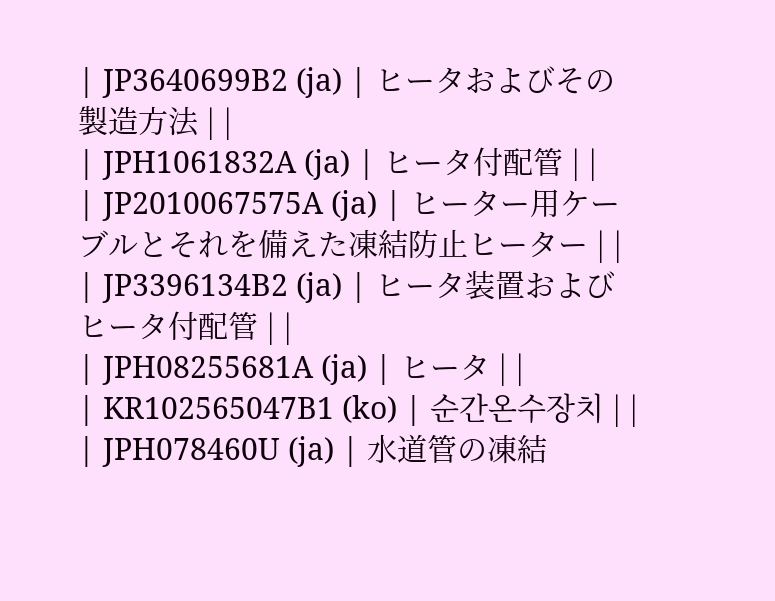| JP3640699B2 (ja) | ヒータおよびその製造方法 | |
| JPH1061832A (ja) | ヒータ付配管 | |
| JP2010067575A (ja) | ヒーター用ケーブルとそれを備えた凍結防止ヒーター | |
| JP3396134B2 (ja) | ヒータ装置およびヒータ付配管 | |
| JPH08255681A (ja) | ヒータ | |
| KR102565047B1 (ko) | 순간온수장치 | |
| JPH078460U (ja) | 水道管の凍結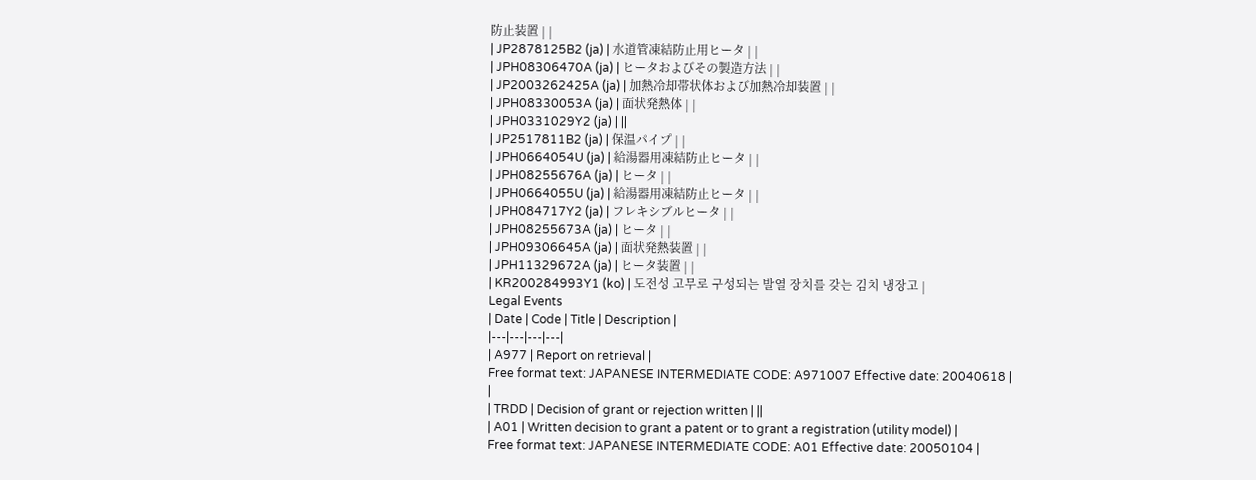防止装置 | |
| JP2878125B2 (ja) | 水道管凍結防止用ヒータ | |
| JPH08306470A (ja) | ヒータおよびその製造方法 | |
| JP2003262425A (ja) | 加熱冷却帯状体および加熱冷却装置 | |
| JPH08330053A (ja) | 面状発熱体 | |
| JPH0331029Y2 (ja) | ||
| JP2517811B2 (ja) | 保温パイプ | |
| JPH0664054U (ja) | 給湯器用凍結防止ヒータ | |
| JPH08255676A (ja) | ヒータ | |
| JPH0664055U (ja) | 給湯器用凍結防止ヒータ | |
| JPH084717Y2 (ja) | フレキシブルヒータ | |
| JPH08255673A (ja) | ヒータ | |
| JPH09306645A (ja) | 面状発熱装置 | |
| JPH11329672A (ja) | ヒータ装置 | |
| KR200284993Y1 (ko) | 도전성 고무로 구성되는 발열 장치를 갖는 김치 냉장고 |
Legal Events
| Date | Code | Title | Description |
|---|---|---|---|
| A977 | Report on retrieval |
Free format text: JAPANESE INTERMEDIATE CODE: A971007 Effective date: 20040618 |
|
| TRDD | Decision of grant or rejection written | ||
| A01 | Written decision to grant a patent or to grant a registration (utility model) |
Free format text: JAPANESE INTERMEDIATE CODE: A01 Effective date: 20050104 |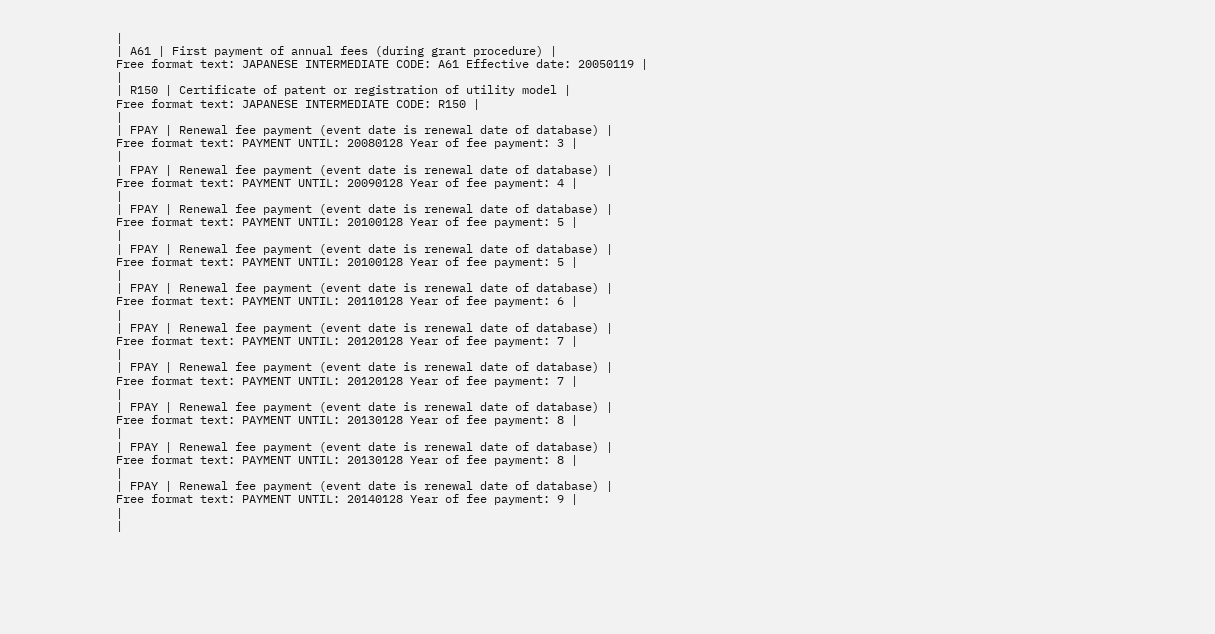|
| A61 | First payment of annual fees (during grant procedure) |
Free format text: JAPANESE INTERMEDIATE CODE: A61 Effective date: 20050119 |
|
| R150 | Certificate of patent or registration of utility model |
Free format text: JAPANESE INTERMEDIATE CODE: R150 |
|
| FPAY | Renewal fee payment (event date is renewal date of database) |
Free format text: PAYMENT UNTIL: 20080128 Year of fee payment: 3 |
|
| FPAY | Renewal fee payment (event date is renewal date of database) |
Free format text: PAYMENT UNTIL: 20090128 Year of fee payment: 4 |
|
| FPAY | Renewal fee payment (event date is renewal date of database) |
Free format text: PAYMENT UNTIL: 20100128 Year of fee payment: 5 |
|
| FPAY | Renewal fee payment (event date is renewal date of database) |
Free format text: PAYMENT UNTIL: 20100128 Year of fee payment: 5 |
|
| FPAY | Renewal fee payment (event date is renewal date of database) |
Free format text: PAYMENT UNTIL: 20110128 Year of fee payment: 6 |
|
| FPAY | Renewal fee payment (event date is renewal date of database) |
Free format text: PAYMENT UNTIL: 20120128 Year of fee payment: 7 |
|
| FPAY | Renewal fee payment (event date is renewal date of database) |
Free format text: PAYMENT UNTIL: 20120128 Year of fee payment: 7 |
|
| FPAY | Renewal fee payment (event date is renewal date of database) |
Free format text: PAYMENT UNTIL: 20130128 Year of fee payment: 8 |
|
| FPAY | Renewal fee payment (event date is renewal date of database) |
Free format text: PAYMENT UNTIL: 20130128 Year of fee payment: 8 |
|
| FPAY | Renewal fee payment (event date is renewal date of database) |
Free format text: PAYMENT UNTIL: 20140128 Year of fee payment: 9 |
|
|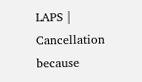LAPS | Cancellation because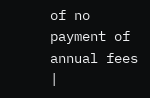of no payment of annual fees |